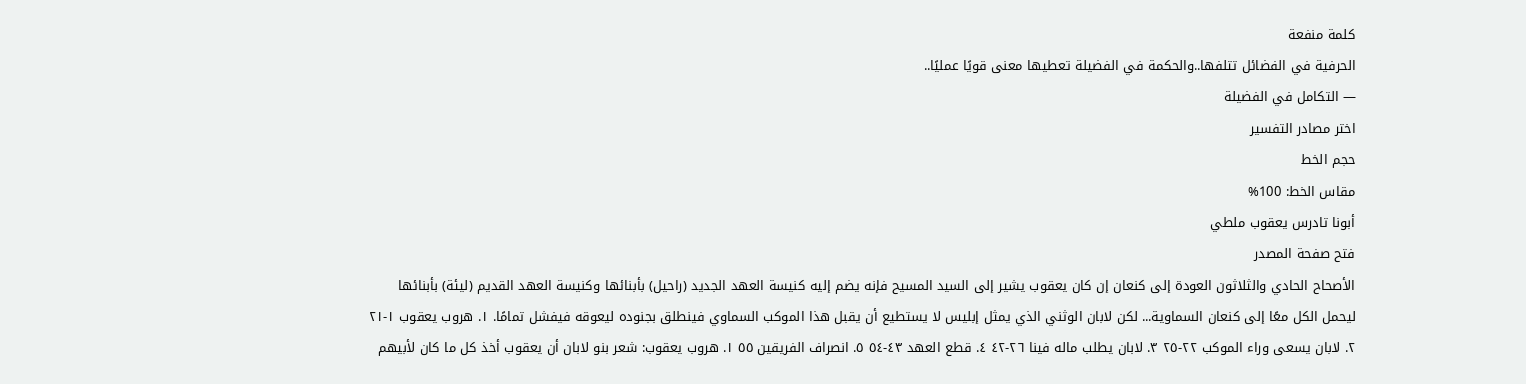كلمة منفعة
الحرفية في الفضائل تتلفها..والحكمة في الفضيلة تعطيها معنى قويًا عمليًا..
— التكامل في الفضيلة
اختر مصادر التفسير
حجم الخط
مقاس الخط: 100%
أبونا تادرس يعقوب ملطي
فتح صفحة المصدر
الأصحاح الحادي والثلاثون العودة إلى كنعان إن كان يعقوب يشير إلى السيد المسيح فإنه يضم إليه كنيسة العهد الجديد (راحيل) بأبنائها وكنيسة العهد القديم (ليئة) بأبنائها ليحمل الكل معًا إلى كنعان السماوية... لكن لابان الوثني الذي يمثل إبليس لا يستطيع أن يقبل هذا الموكب السماوي فينطلق بجنوده ليعوقه فيفشل تمامًا. ١. هروب يعقوب ١-٢١ ٢. لابان يسعى وراء الموكب ٢٢-٢٥ ٣. لابان يطلب ماله فينا ٢٦-٤٢ ٤. قطع العهد ٤٣-٥٤ ٥. انصراف الفريقين ٥٥ ١. هروب يعقوب: شعر بنو لابان أن يعقوب أخذ كل ما كان لأبيهم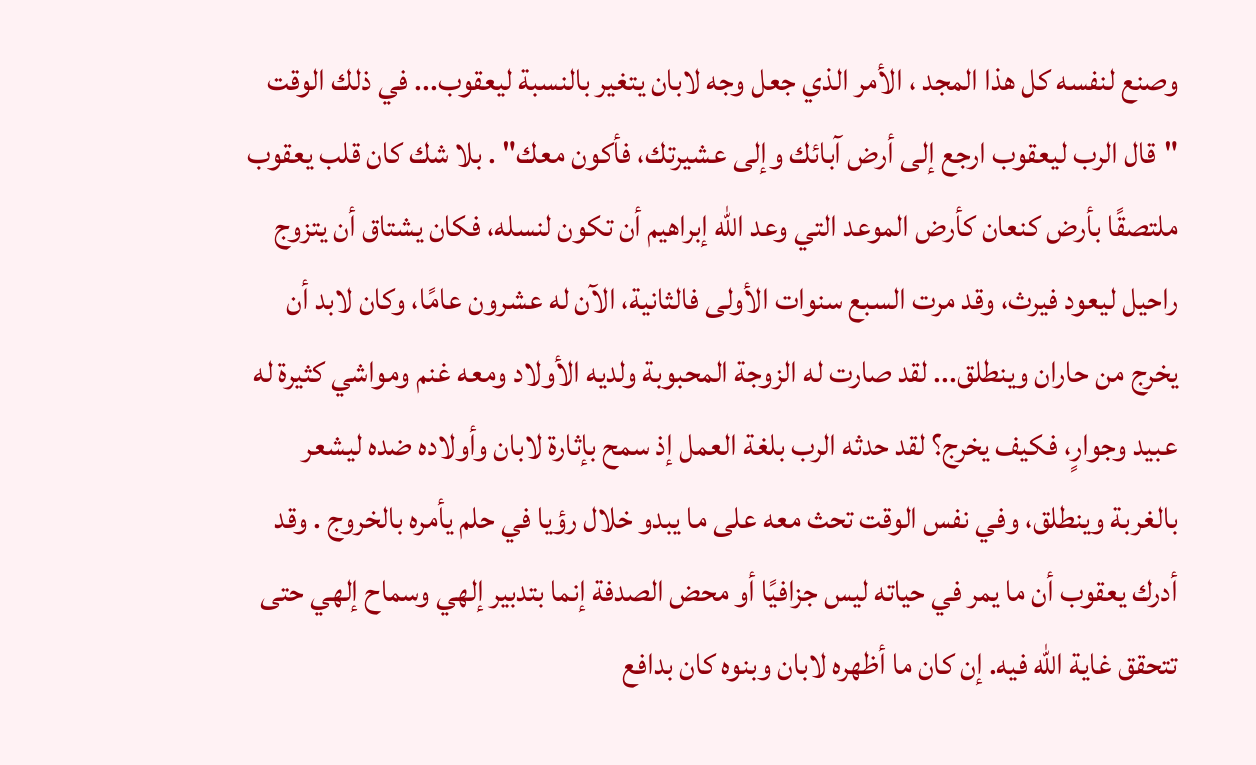وصنع لنفسه كل هذا المجد ، الأمر الذي جعل وجه لابان يتغير بالنسبة ليعقوب... في ذلك الوقت "قال الرب ليعقوب ارجع إلى أرض آبائك وإلى عشيرتك، فأكون معك" . بلا شك كان قلب يعقوب ملتصقًا بأرض كنعان كأرض الموعد التي وعد الله إبراهيم أن تكون لنسله، فكان يشتاق أن يتزوج راحيل ليعود فيرث، وقد مرت السبع سنوات الأولى فالثانية، الآن له عشرون عامًا، وكان لابد أن يخرج من حاران وينطلق... لقد صارت له الزوجة المحبوبة ولديه الأولاد ومعه غنم ومواشي كثيرة له عبيد وجوارٍ، فكيف يخرج؟ لقد حدثه الرب بلغة العمل إذ سمح بإثارة لابان وأولاده ضده ليشعر بالغربة وينطلق، وفي نفس الوقت تحث معه على ما يبدو خلال رؤيا في حلم يأمره بالخروج . وقد أدرك يعقوب أن ما يمر في حياته ليس جزافيًا أو محض الصدفة إنما بتدبير إلهي وسماح إلهي حتى تتحقق غاية الله فيه. إن كان ما أظهره لابان وبنوه كان بدافع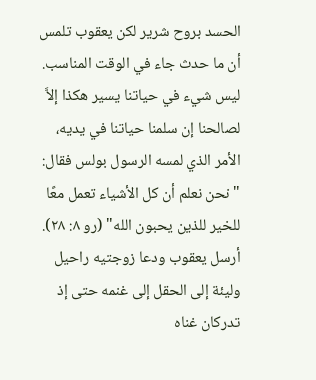الحسد بروح شرير لكن يعقوب تلمس أن ما حدث جاء في الوقت المناسب. ليس شيء في حياتنا يسير هكذا إلاَّ لصالحنا إن سلمنا حياتنا في يديه، الأمر الذي لمسه الرسول بولس فقال: "نحن نعلم أن كل الأشياء تعمل معًا للخير للذين يحبون الله" (رو ٨: ٢٨). أرسل يعقوب ودعا زوجتيه راحيل وليئة إلى الحقل إلى غنمه حتى إذ تدركان غناه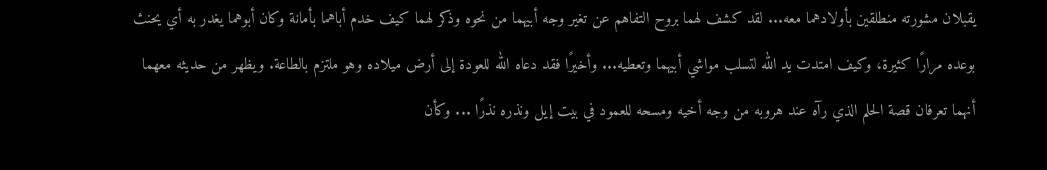يقبلان مشورته منطلقين بأولادهما معه... لقد كشف لهما بروح التفاهم عن تغير وجه أبيهما من نحوه وذكر لهما كيف خدم أباهما بأمانة وكان أبوهما يغدر به أي يحنث بوعده مرارًا كثيرة، وكيف امتدت يد الله لتسلب مواشي أبيهما وتعطيه... وأخيرًا فقد دعاه الله للعودة إلى أرض ميلاده وهو ملتزم بالطاعة. ويظهر من حديثه معهما أنهما تعرفان قصة الحلم الذي رآه عند هروبه من وجه أخيه ومسحه للعمود في بيت إيل ونذره نذرًا ... وكأن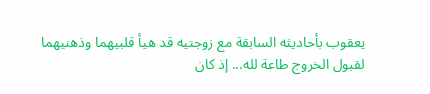يعقوب بأحاديثه السابقة مع زوجتيه قد هيأ قلبيهما وذهنيهما لقبول الخروج طاعة لله... إذ كان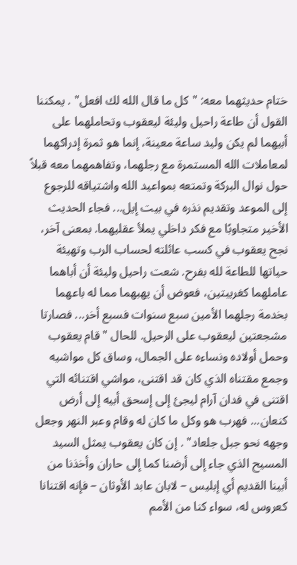ختام حديثهما معه: "كل ما قال الله لك افعل" . يمكننا القول أن طاعة راحيل وليئة ليعقوب وتحاملهما على أبيهما لم يكن وليد ساعة معينة، إنما هو ثمرة إدراكهما لمعاملات الله المستمرة مع رجلهما، وتفاهمهما معه قبلاً حول نوال البركة وتمتعه بمواعيد الله واشتياقه للرجوع إلى الموعد وتقديم نذره في بيت إيل... فجاء الحديث الأخير متجاوبًا مع فكر داخلي يملأ عقليهما. بمعنى آخر، نجح يعقوب في كسب عائلته لحساب الرب وتهيئة حياتها للطاعة لله بفرح. شعت راحيل وليئة أن أباهما عاملهما كغريبتين، فعوض أن يهبهما مما له باعهما بخدمة رجلهما الأمين سبع سنوات فسبع أخر... فصارتا مشجعتين ليعقوب على الرحيل. للحال "قام يعقوب وحمل أولاده ونساءه على الجمال، وساق كل مواشيه وجمع مقتناه الذي كان قد اقتنى، مواشي اقتنائه التي اقتنى في فدان آرام ليجئ إلى إسحق أبيه إلى أرض كنعان... فهرب هو وكل ما كان له وقام وعبر النهر وجعل وجهه نحو جبل جلعاد" . إن كان يعقوب يمثل السيد المسيح الذي جاء إلى أرضنا كما إلى حاران وأخذنا من أبينا القديم أي إبليس – لابان عابد الأوثان – فإنه اقتنانا كعروس له، سواء كنا من الأمم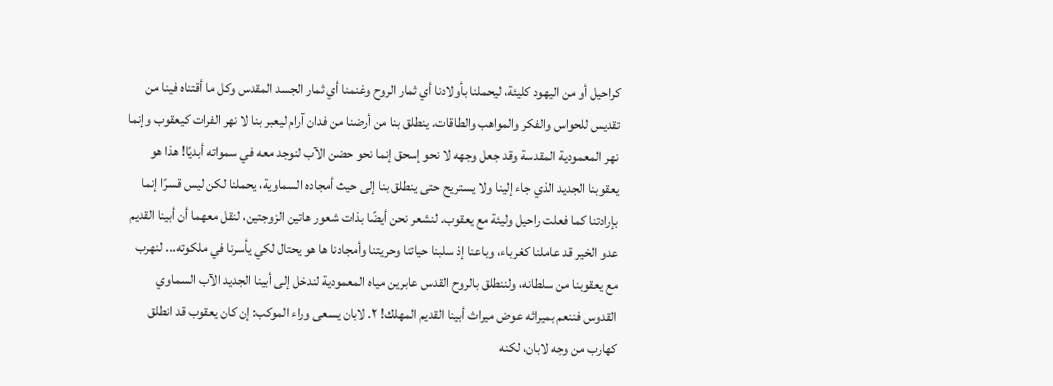كراحيل أو من اليهود كليئة، ليحملنا بأولادنا أي ثمار الروح وغنمنا أي ثمار الجسد المقدس وكل ما أقتناه فينا من تقديس للحواس والفكر والمواهب والطاقات. ينطلق بنا من أرضنا من فدان آرام ليعبر بنا لا نهر الفرات كيعقوب وإنما نهر المعمودية المقدسة وقد جعل وجهه لا نحو إسحق إنما نحو حضن الآب لنوجد معه في سمواته أبديًا! هذا هو يعقوبنا الجديد الذي جاء إلينا ولا يستريح حتى ينطلق بنا إلى حيث أمجاده السماوية، يحملنا لكن ليس قسرًا إنما بإرادتنا كما فعلت راحيل وليئة مع يعقوب. لنشعر نحن أيضًا بذات شعور هاتين الزوجتين، لنقل معهما أن أبينا القديم عدو الخير قد عاملنا كغرباء، وباعنا إذ سلبنا حياتنا وحريتنا وأمجادنا ها هو يحتال لكي يأسرنا في ملكوته... لنهرب مع يعقوبنا من سلطانه، ولننطلق بالروح القدس عابرين مياه المعمودية لندخل إلى أبينا الجديد الآب السماوي القدوس فننعم بميراثه عوض ميراث أبينا القديم المهلك! ٢. لابان يسعى وراء الموكب: إن كان يعقوب قد انطلق كهارب من وجه لابان، لكنه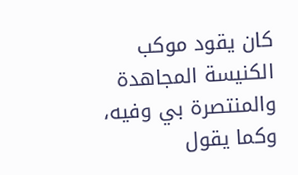كان يقود موكب الكنيسة المجاهدة والمنتصرة بي وفيه، وكما يقول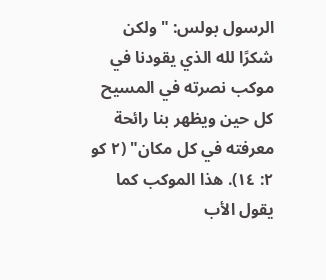الرسول بولس: "ولكن شكرًا لله الذي يقودنا في موكب نصرته في المسيح كل حين ويظهر بنا رائحة معرفته في كل مكان" (٢ كو ٢: ١٤). هذا الموكب كما يقول الأب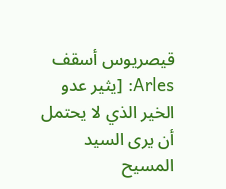قيصريوس أسقف Arles: [يثير عدو الخير الذي لا يحتمل أن يرى السيد المسيح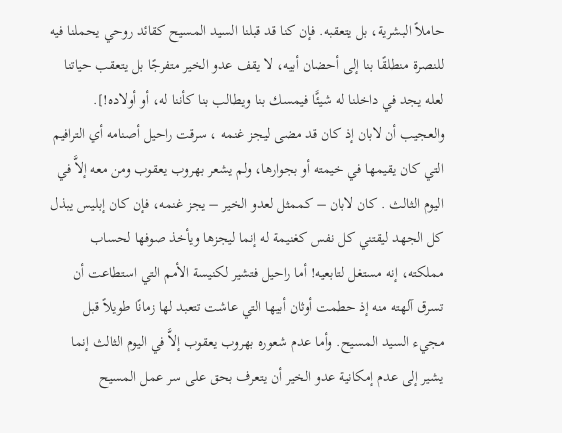حاملاً البشرية، بل يتعقبه. فإن كنا قد قبلنا السيد المسيح كقائد روحي يحملنا فيه للنصرة منطلقًا بنا إلى أحضان أبيه، لا يقف عدو الخير متفرجًا بل يتعقب حياتنا لعله يجد في داخلنا له شيئًَا فيمسك بنا ويطالب بنا كأننا له، أو أولاده!]. والعجيب أن لابان إذ كان قد مضى ليجز غنمه ، سرقت راحيل أصنامه أي الترافيم التي كان يقيمها في خيمته أو بجوارها، ولم يشعر بهروب يعقوب ومن معه إلاَّ في اليوم الثالث . كان لابان – كممثل لعدو الخير – يجز غنمه، فإن كان إبليس يبذل كل الجهد ليقتني كل نفس كغنيمة له إنما ليجزها ويأخذ صوفها لحساب مملكته، إنه مستغل لتابعيه! أما راحيل فتشير لكنيسة الأمم التي استطاعت أن تسرق آلهته منه إذ حطمت أوثان أبيها التي عاشت تتعبد لها زمانًا طويلاً قبل مجيء السيد المسيح. وأما عدم شعوره بهروب يعقوب إلاَّ في اليوم الثالث إنما يشير إلى عدم إمكانية عدو الخير أن يتعرف بحق على سر عمل المسيح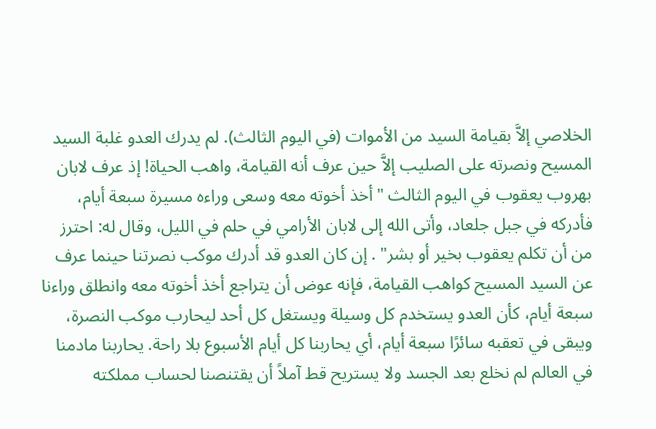الخلاصي إلاَّ بقيامة السيد من الأموات (في اليوم الثالث). لم يدرك العدو غلبة السيد المسيح ونصرته على الصليب إلاَّ حين عرف أنه القيامة، واهب الحياة! إذ عرف لابان بهروب يعقوب في اليوم الثالث "أخذ أخوته معه وسعى وراءه مسيرة سبعة أيام، فأدركه في جبل جلعاد، وأتى الله إلى لابان الأرامي في حلم في الليل، وقال له: احترز من أن تكلم يعقوب بخير أو بشر" . إن كان العدو قد أدرك موكب نصرتنا حينما عرف عن السيد المسيح كواهب القيامة، فإنه عوض أن يتراجع أخذ أخوته معه وانطلق وراءنا سبعة أيام، كأن العدو يستخدم كل وسيلة ويستغل كل أحد ليحارب موكب النصرة، ويبقى في تعقبه سائرًا سبعة أيام، أي يحاربنا كل أيام الأسبوع بلا راحة. يحاربنا مادمنا في العالم لم نخلع بعد الجسد ولا يستريح قط آملاً أن يقتنصنا لحساب مملكته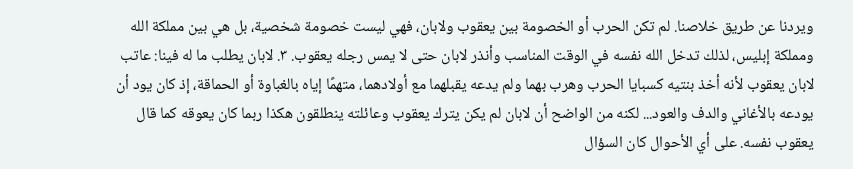ويردنا عن طريق خلاصنا. لم تكن الحرب أو الخصومة بين يعقوب ولابان، فهي ليست خصومة شخصية، بل هي بين مملكة الله ومملكة إبليس، لذلك تدخل الله نفسه في الوقت المناسب وأنذر لابان حتى لا يمس رجله يعقوب. ٣. لابان يطلب ما له فينا: عاتب لابان يعقوب لأنه أخذ بنتيه كسبايا الحرب وهرب بهما ولم يدعه يقبلهما مع أولادهما، متهمًا إياه بالغباوة أو الحماقة، إذ كان يود أن يودعه بالأغاني والدف والعود... لكنه من الواضح أن لابان لم يكن يترك يعقوب وعائلته ينطلقون هكذا ربما كان يعوقه كما قال يعقوب نفسه. على أي الأحوال كان السؤال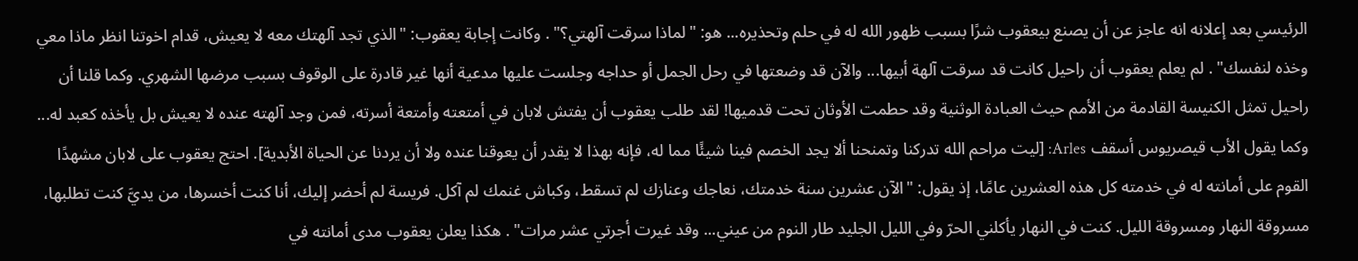الرئيسي بعد إعلانه انه عاجز عن أن يصنع بيعقوب شرًا بسبب ظهور الله له في حلم وتحذيره... هو: "لماذا سرقت آلهتي؟" . وكانت إجابة يعقوب: "الذي تجد آلهتك معه لا يعيش، قدام اخوتنا انظر ماذا معي وخذه لنفسك" . لم يعلم يعقوب أن راحيل كانت قد سرقت آلهة أبيها... والآن قد وضعتها في رحل الجمل أو حداجه وجلست عليها مدعية أنها غير قادرة على الوقوف بسبب مرضها الشهري. وكما قلنا أن راحيل تمثل الكنيسة القادمة من الأمم حيث العبادة الوثنية وقد حطمت الأوثان تحت قدميها! لقد طلب يعقوب أن يفتش لابان في أمتعته وأمتعة أسرته، فمن وجد آلهته عنده لا يعيش بل يأخذه كعبد له... وكما يقول الأب قيصريوس أسقف Arles: [ليت مراحم الله تدركنا وتمنحنا ألا يجد الخصم فينا شيئًا مما له، فإنه بهذا لا يقدر أن يعوقنا عنده ولا أن يردنا عن الحياة الأبدية]. احتج يعقوب على لابان مشهدًا القوم على أمانته له في خدمته كل هذه العشرين عامًا، إذ يقول: "الآن عشرين سنة خدمتك، نعاجك وعنازك لم تسقط، وكباش غنمك لم آكل. فريسة لم أحضر إليك، أنا كنت أخسرها، من يديَّ كنت تطلبها، مسروقة النهار ومسروقة الليل. كنت في النهار يأكلني الحرّ وفي الليل الجليد طار النوم من عيني... وقد غيرت أجرتي عشر مرات" . هكذا يعلن يعقوب مدى أمانته في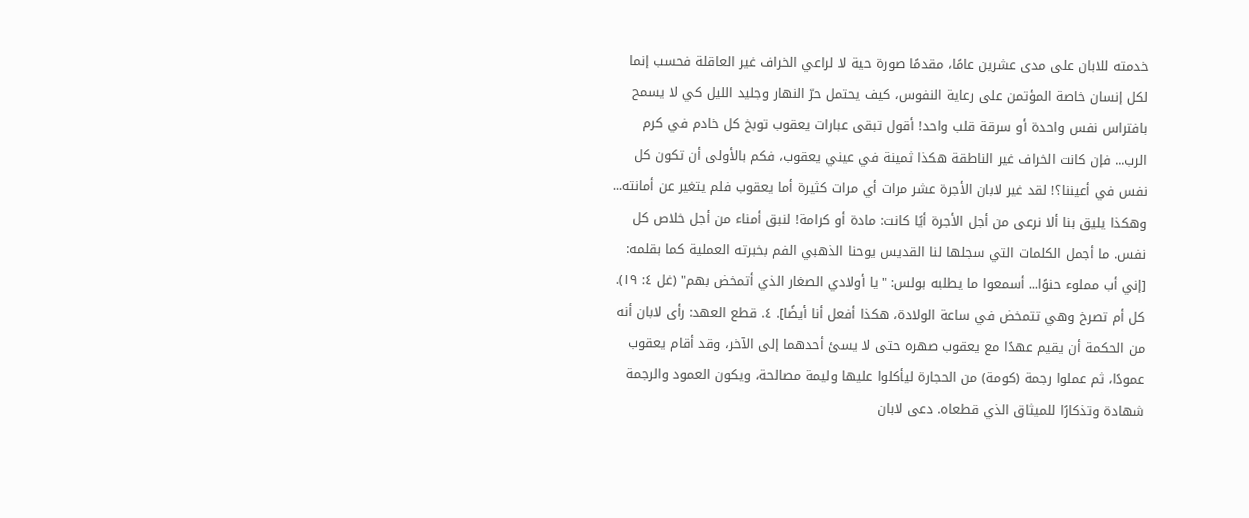خدمته للابان على مدى عشرين عامًا، مقدمًا صورة حية لا لراعي الخراف غير العاقلة فحسب إنما لكل إنسان خاصة المؤتمن على رعاية النفوس، كيف يحتمل حرّ النهار وجليد الليل كي لا يسمح بافتراس نفس واحدة أو سرقة قلب واحد! أقول تبقى عبارات يعقوب توبخ كل خادم في كرم الرب... فإن كانت الخراف غير الناطقة هكذا ثمينة في عيني يعقوب، فكم بالأولى أن تكون كل نفس في أعيننا؟! لقد غير لابان الأجرة عشر مرات أي مرات كثيرة أما يعقوب فلم يتغير عن أمانته... وهكذا يليق بنا ألا نرعى من أجل الأجرة أيًا كانت: مادة أو كرامة! لنبق أمناء من أجل خلاص كل نفس. ما أجمل الكلمات التي سجلها لنا القديس يوحنا الذهبي الفم بخبرته العملية كما بقلمه: [إني أب مملوء حنوًا... أسمعوا ما يطلبه بولس: "يا أولادي الصغار الذي أتمخض بهم" (غل ٤: ١٩). كل أم تصرخ وهي تتمخض في ساعة الولادة، هكذا أفعل أنا أيضًا]. ٤. قطع العهد: رأى لابان أنه من الحكمة أن يقيم عهدًا مع يعقوب صهره حتى لا يسئ أحدهما إلى الآخر، وقد أقام يعقوب عمودًا، ثم عملوا رجمة (كومة) من الحجارة ليأكلوا عليها وليمة مصالحة، ويكون العمود والرجمة شهادة وتذكارًا للميثاق الذي قطعاه. دعى لابان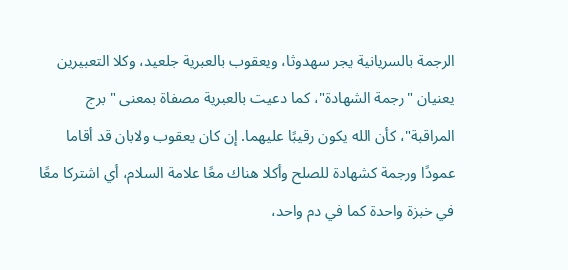الرجمة بالسريانية يجر سهدوثا، ويعقوب بالعبرية جلعيد، وكلا التعبيرين يعنيان "رجمة الشهادة"، كما دعيت بالعبرية مصفاة بمعنى "برج المراقبة"، كأن الله يكون رقيبًا عليهما. إن كان يعقوب ولابان قد أقاما عمودًا ورجمة كشهادة للصلح وأكلا هناك معًا علامة السلام، أي اشتركا معًا في خبزة واحدة كما في دم واحد،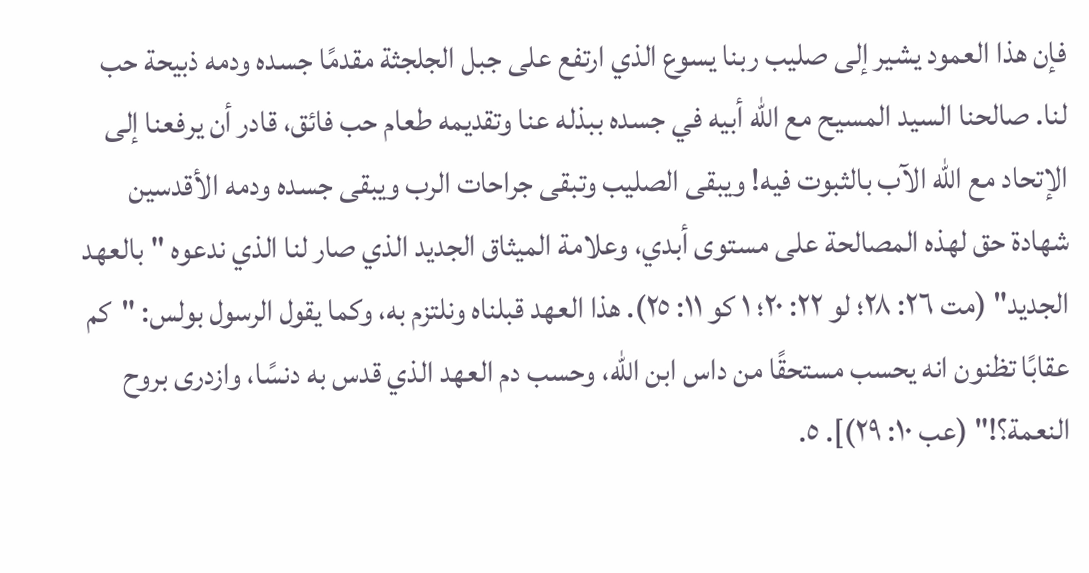فإن هذا العمود يشير إلى صليب ربنا يسوع الذي ارتفع على جبل الجلجثة مقدمًا جسده ودمه ذبيحة حب لنا. صالحنا السيد المسيح مع الله أبيه في جسده ببذله عنا وتقديمه طعام حب فائق، قادر أن يرفعنا إلى الإتحاد مع الله الآب بالثبوت فيه! ويبقى الصليب وتبقى جراحات الرب ويبقى جسده ودمه الأقدسين شهادة حق لهذه المصالحة على مستوى أبدي، وعلامة الميثاق الجديد الذي صار لنا الذي ندعوه "بالعهد الجديد" (مت ٢٦: ٢٨؛ لو ٢٢: ٢٠؛ ١ كو ١١: ٢٥). هذا العهد قبلناه ونلتزم به، وكما يقول الرسول بولس: "كم عقابًا تظنون انه يحسب مستحقًا من داس ابن الله، وحسب دم العهد الذي قدس به دنسًا، وازدرى بروح النعمة؟!" (عب ١٠: ٢٩)]. ٥.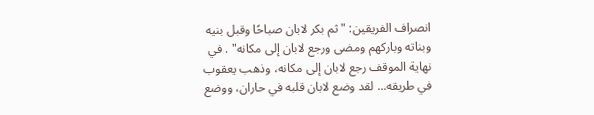انصراف الفريقين: "ثم بكر لابان صباحًا وقبل بنيه وبناته وباركهم ومضى ورجع لابان إلى مكانه" . في نهاية الموقف رجع لابان إلى مكانه، وذهب يعقوب في طريقه... لقد وضع لابان قلبه في حاران، ووضع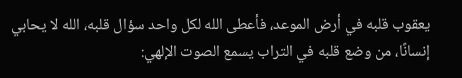يعقوب قلبه في أرض الموعد، فأعطى الله لكل واحد سؤال قلبه، الله لا يحابي إنسانًا، من وضع قلبه في التراب يسمع الصوت الإلهي: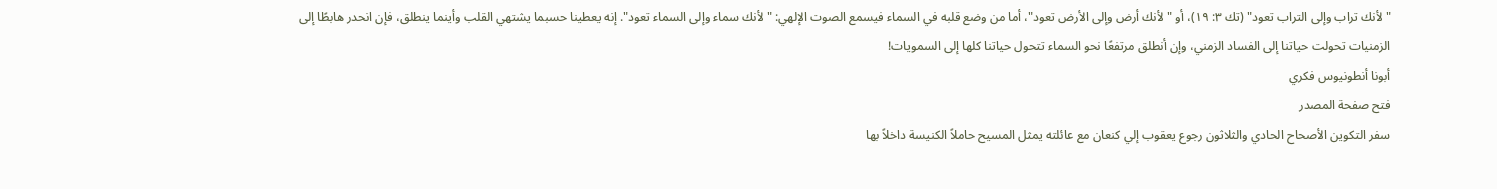"لأنك تراب وإلى التراب تعود" (تك ٣: ١٩)، أو "لأنك أرض وإلى الأرض تعود"، أما من وضع قلبه في السماء فيسمع الصوت الإلهي: "لأنك سماء وإلى السماء تعود". إنه يعطينا حسبما يشتهي القلب وأينما ينطلق، فإن انحدر هابطًا إلى الزمنيات تحولت حياتنا إلى الفساد الزمني، وإن أنطلق مرتفعًا نحو السماء تتحول حياتنا كلها إلى السمويات!
أبونا أنطونيوس فكري
فتح صفحة المصدر
سفر التكوين الأصحاح الحادي والثلاثون رجوع يعقوب إلي كنعان مع عائلته يمثل المسيح حاملاً الكنيسة داخلاً بها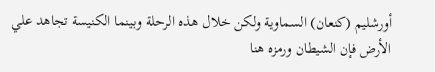أورشليم (كنعان) السماوية ولكن خلال هذه الرحلة وبينما الكنيسة تجاهد علي الأرض فإن الشيطان ورمزه هنا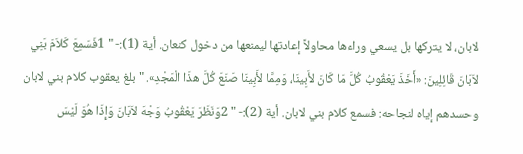لابان، لا يتركها بل يسعي وراءها محاولاً إعادتها ليمنعها من دخول كنعان. أية (1):- " 1فَسَمِعَ كَلاَمَ بَنِي لاَبَانَ قَائِلِينَ: «أَخَذَ يَعْقُوبُ كُلَّ مَا كَانَ لأَبِينَا، وَمِمَّا لأَبِينَا صَنَعَ كُلَّ هذَا الْمَجْدِ». " بلغ يعقوب كلام بني لابان وحسدهم إياه لنجاحه: فسمع كلام بني لابان. أية (2):- " 2وَنَظَرَ يَعْقُوبُ وَجْهَ لاَبَانَ وَإِذَا هُوَ لَيْسَ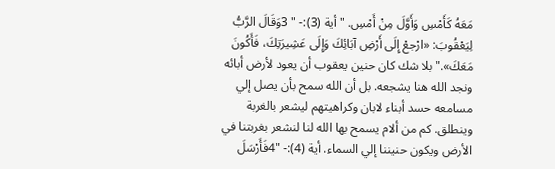مَعَهُ كَأَمْسِ وَأَوَّلَ مِنْ أَمْسِ. " أية (3):- " 3وَقَالَ الرَّبُّ لِيَعْقُوبَ: «ارْجعْ إِلَى أَرْضِ آبَائِكَ وَإِلَى عَشِيرَتِكَ، فَأَكُونَ مَعَكَ»." بلا شك كان حنين يعقوب أن يعود لأرض أبائه ونجد الله هنا يشجعه. بل أن الله سمح بأن يصل إلي مسامعه حسد أبناء لابان وكراهيتهم ليشعر بالغربة وينطلق. كم من ألام يسمح بها الله لنا لنشعر بغربتنا في الأرض ويكون حنيننا إلي السماء. أية (4):- "4فَأَرْسَلَ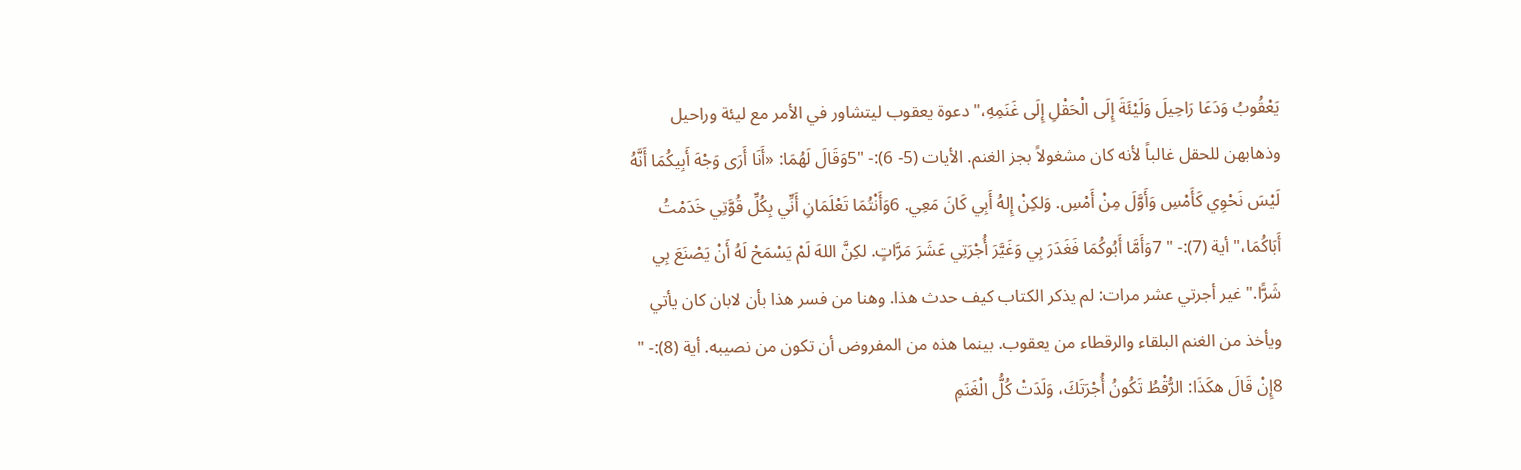يَعْقُوبُ وَدَعَا رَاحِيلَ وَلَيْئَةَ إِلَى الْحَقْلِ إِلَى غَنَمِهِ،" دعوة يعقوب ليتشاور في الأمر مع ليئة وراحيل وذهابهن للحقل غالباً لأنه كان مشغولاً بجز الغنم. الأيات (5- 6):- "5وَقَالَ لَهُمَا: «أَنَا أَرَى وَجْهَ أَبِيكُمَا أَنَّهُ لَيْسَ نَحْوِي كَأَمْسِ وَأَوَّلَ مِنْ أَمْسِ. وَلكِنْ إِلهُ أَبِي كَانَ مَعِي. 6وَأَنْتُمَا تَعْلَمَانِ أَنِّي بِكُلِّ قُوَّتِي خَدَمْتُ أَبَاكُمَا،" أية (7):- " 7وَأَمَّا أَبُوكُمَا فَغَدَرَ بِي وَغَيَّرَ أُجْرَتِي عَشَرَ مَرَّاتٍ. لكِنَّ اللهَ لَمْ يَسْمَحْ لَهُ أَنْ يَصْنَعَ بِي شَرًّا." غير أجرتي عشر مرات: لم يذكر الكتاب كيف حدث هذا. وهنا من فسر هذا بأن لابان كان يأتي ويأخذ من الغنم البلقاء والرقطاء من يعقوب. بينما هذه من المفروض أن تكون من نصيبه. أية (8):- " 8إِنْ قَالَ هكَذَا: الرُّقْطُ تَكُونُ أُجْرَتَكَ، وَلَدَتْ كُلُّ الْغَنَمِ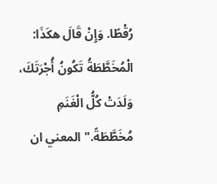رُقْطًا. وَإِنْ قَالَ هكَذَا: الْمُخَطَّطَةُ تَكُونُ أُجْرَتَكَ، وَلَدَتْ كُلُّ الْغَنَمِ مُخَطَّطَةً." المعني ان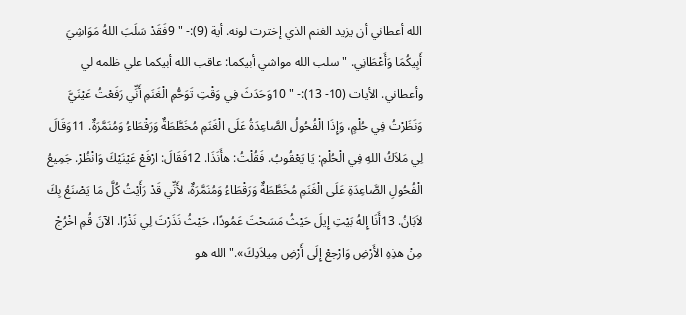الله أعطاني أن يزيد الغنم الذي إخترت لونه. أية (9):- " 9فَقَدْ سَلَبَ اللهُ مَوَاشِيَ أَبِيكُمَا وَأَعْطَانِي. " سلب الله مواشي أبيكما: عاقب الله أبيكما علي ظلمه لي وأعطاني. الأيات (10- 13):- " 10وَحَدَثَ فِي وَقْتِ تَوَحُّمِ الْغَنَمِ أَنِّي رَفَعْتُ عَيْنَيَّ وَنَظَرْتُ فِي حُلْمٍ، وَإِذَا الْفُحُولُ الصَّاعِدَةُ عَلَى الْغَنَمِ مُخَطَّطَةٌ وَرَقْطَاءُ وَمُنَمَّرَةٌ. 11وَقَالَ لِي مَلاَكُ اللهِ فِي الْحُلْمِ: يَا يَعْقُوبُ. فَقُلْتُ: هأَنَذَا. 12فَقَالَ: ارْفَعْ عَيْنَيْكَ وَانْظُرْ. جَمِيعُ الْفُحُولِ الصَّاعِدَةِ عَلَى الْغَنَمِ مُخَطَّطَةٌ وَرَقْطَاءُ وَمُنَمَّرَةٌ، لأَنِّي قَدْ رَأَيْتُ كُلَّ مَا يَصْنَعُ بِكَ لاَبَانُ. 13أَنَا إِلهُ بَيْتِ إِيلَ حَيْثُ مَسَحْتَ عَمُودًا، حَيْثُ نَذَرْتَ لِي نَذْرًا. الآنَ قُمِ اخْرُجْ مِنْ هذِهِ الأَرْضِ وَارْجعْ إِلَى أَرْضِ مِيلاَدِكَ»." الله هو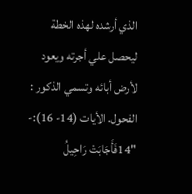الذي أرشده لهذه الخطة ليحصل علي أجرته ويعود لأرض أبائه وتسمي الذكور : الفحول. الأيات (14- 16):- "14فَأَجَابَتْ رَاحِيلُ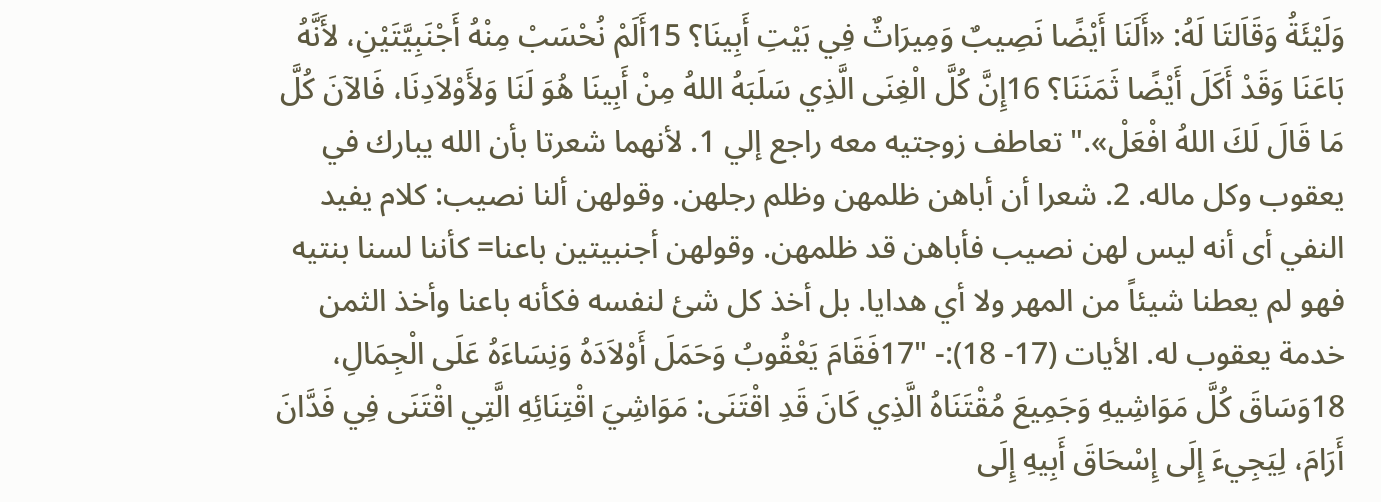وَلَيْئَةُ وَقَاَلتَا لَهُ: «أَلَنَا أَيْضًا نَصِيبٌ وَمِيرَاثٌ فِي بَيْتِ أَبِينَا؟ 15أَلَمْ نُحْسَبْ مِنْهُ أَجْنَبِيَّتَيْنِ، لأَنَّهُ بَاعَنَا وَقَدْ أَكَلَ أَيْضًا ثَمَنَنَا؟ 16إِنَّ كُلَّ الْغِنَى الَّذِي سَلَبَهُ اللهُ مِنْ أَبِينَا هُوَ لَنَا وَلأَوْلاَدِنَا، فَالآنَ كُلَّ مَا قَالَ لَكَ اللهُ افْعَلْ»." تعاطف زوجتيه معه راجع إلي 1. لأنهما شعرتا بأن الله يبارك في يعقوب وكل ماله. 2. شعرا أن أباهن ظلمهن وظلم رجلهن. وقولهن ألنا نصيب: كلام يفيد النفي أى أنه ليس لهن نصيب فأباهن قد ظلمهن. وقولهن أجنبيتين باعنا= كأننا لسنا بنتيه فهو لم يعطنا شيئاً من المهر ولا أي هدايا. بل أخذ كل شئ لنفسه فكأنه باعنا وأخذ الثمن خدمة يعقوب له. الأيات (17- 18):- "17فَقَامَ يَعْقُوبُ وَحَمَلَ أَوْلاَدَهُ وَنِسَاءَهُ عَلَى الْجِمَالِ، 18وَسَاقَ كُلَّ مَوَاشِيهِ وَجَمِيعَ مُقْتَنَاهُ الَّذِي كَانَ قَدِ اقْتَنَى: مَوَاشِيَ اقْتِنَائِهِ الَّتِي اقْتَنَى فِي فَدَّانَ أَرَامَ، لِيَجِيءَ إِلَى إِسْحَاقَ أَبِيهِ إِلَى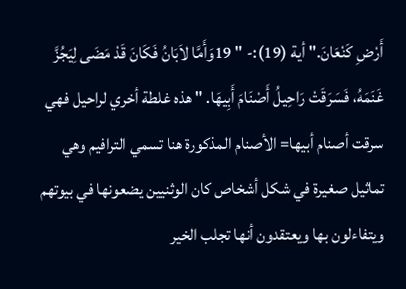أَرْضِ كَنْعَانَ." أية (19):- " 19وَأَمَّا لاَبَانُ فَكَانَ قَدْ مَضَى لِيَجُزَّ غَنَمَهُ، فَسَرَقَتْ رَاحِيلُ أَصْنَامَ أَبِيهَا. " هذه غلطة أخري لراحيل فهي سرقت أصنام أبيها= الأصنام المذكورة هنا تسمي الترافيم وهي تماثيل صغيرة في شكل أشخاص كان الوثنيين يضعونها في بيوتهم ويتفاءلون بها ويعتقدون أنها تجلب الخير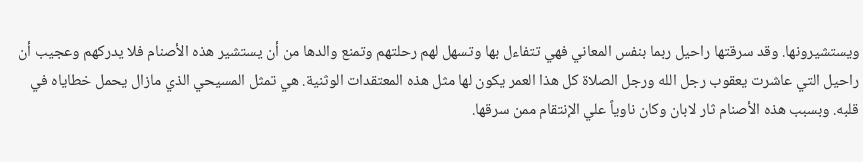ويستشيرونها. وقد سرقتها راحيل ربما بنفس المعاني فهي تتفاءل بها وتسهل لهم رحلتهم وتمنع والدها من أن يستشير هذه الأصنام فلا يدركهم وعجيب أن راحيل التي عاشرت يعقوب رجل الله ورجل الصلاة كل هذا العمر يكون لها مثل هذه المعتقدات الوثنية. هي تمثل المسيحي الذي مازال يحمل خطاياه في قلبه. وبسبب هذه الأصنام ثار لابان وكان ناوياً علي الإنتقام ممن سرقها.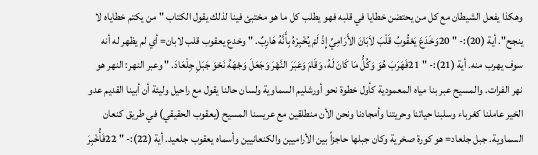وهكذا يفعل الشيطان مع كل من يحتضن خطايا في قلبه فهو يطلب كل ما هو مختبئ فينا لذلك يقول الكتاب " من يكتم خطاياه لا ينجح". أية (20):- " 20وَخَدَعَ يَعْقُوبُ قَلْبَ لاَبَانَ الأَرَامِيِّ إِذْ لَمْ يُخْبِرْهُ بِأَنَّهُ هَارِبٌ. " وخدع يعقوب قلب لابان= أي لم يظهر له أنه سوف يهرب منه. أية (21):- " 21فَهَرَبَ هُوَ وَكُلُّ مَا كَانَ لَهُ، وَقَامَ وَعَبَرَ النَّهْرَ وَجَعَلَ وَجْهَهُ نَحْوَ جَبَلِ جِلْعَادَ. " وعبر النهر: النهر هو نهر الفرات. والمسيح عبر بنا مياه المعمودية كأول خطوة نحو أورشليم السماوية ولسان حالنا يقول مع راحيل وليئة أن أبينا القديم عدو الخير عاملنا كغرباء وسلبنا حياتنا وحريتنا وأمجادنا ونحن الأن منطلقين مع عريسنا المسيح (يعقوب الحقيقي) في طريق كنعان السماوية. جبل جلعاد= هو كورة صخرية وكان جبلها حاجزاً بين الأراميين والكنعانيين وأسماه يعقوب جلعيد. أية (22):- " 22فَأُخْبِرَ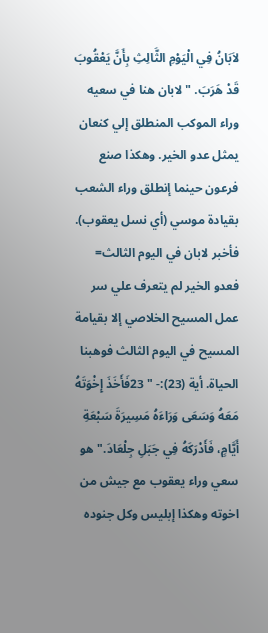لاَبَانُ فِي الْيَوْمِ الثَّالِثِ بِأَنَّ يَعْقُوبَ قَدْ هَرَبَ. " لابان هنا في سعيه وراء الموكب المنطلق إلي كنعان يمثل عدو الخير. وهكذا صنع فرعون حينما إنطلق وراء الشعب بقيادة موسي (أي نسل يعقوب). فأخبر لابان في اليوم الثالث= فعدو الخير لم يتعرف علي سر عمل المسيح الخلاصي إلا بقيامة المسيح في اليوم الثالث فوهبنا الحياة. أية (23):- " 23فَأَخَذَ إِخْوَتَهُ مَعَهُ وَسَعَى وَرَاءَهُ مَسِيرَةَ سَبْعَةِ أَيَّامٍ، فَأَدْرَكَهُ فِي جَبَلِ جِلْعَادَ." هو سعي وراء يعقوب مع جيش من اخوته وهكذا إبليس وكل جنوده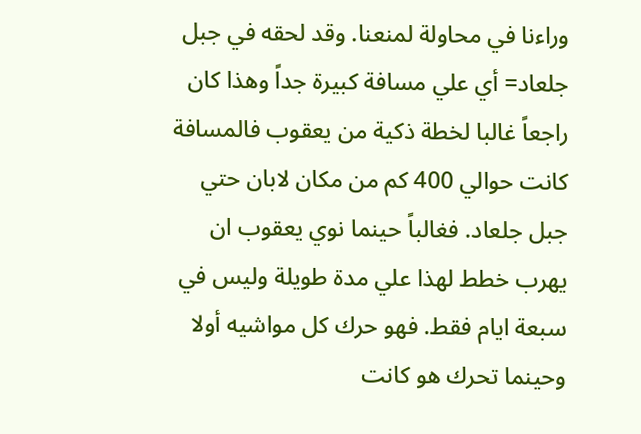وراءنا في محاولة لمنعنا. وقد لحقه في جبل جلعاد= أي علي مسافة كبيرة جداً وهذا كان راجعاً غالبا لخطة ذكية من يعقوب فالمسافة كانت حوالي 400 كم من مكان لابان حتي جبل جلعاد. فغالباً حينما نوي يعقوب ان يهرب خطط لهذا علي مدة طويلة وليس في سبعة ايام فقط. فهو حرك كل مواشيه أولا وحينما تحرك هو كانت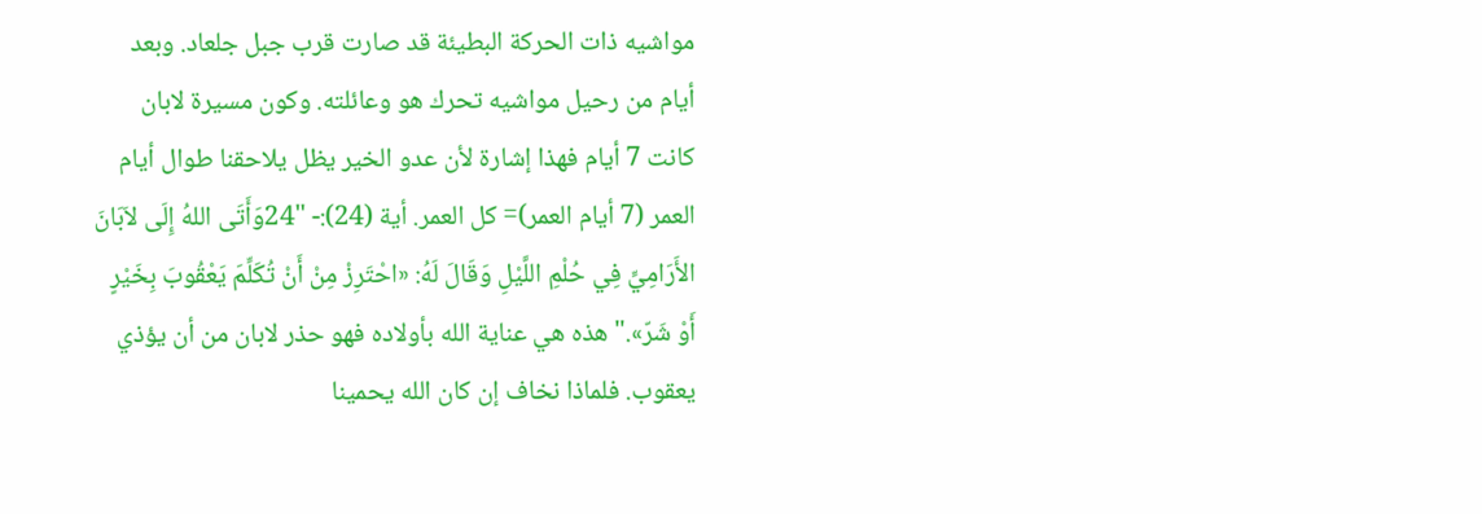مواشيه ذات الحركة البطيئة قد صارت قرب جبل جلعاد. وبعد أيام من رحيل مواشيه تحرك هو وعائلته. وكون مسيرة لابان كانت 7 أيام فهذا إشارة لأن عدو الخير يظل يلاحقنا طوال أيام العمر (7 أيام العمر)= كل العمر. أية (24):- "24وَأَتَى اللهُ إِلَى لاَبَانَ الأَرَامِيِّ فِي حُلْمِ اللَّيْلِ وَقَالَ لَهُ: «احْتَرِزْ مِنْ أَنْ تُكَلِّمَ يَعْقُوبَ بِخَيْرٍ أَوْ شَرّ»." هذه هي عناية الله بأولاده فهو حذر لابان من أن يؤذي يعقوب. فلماذا نخاف إن كان الله يحمينا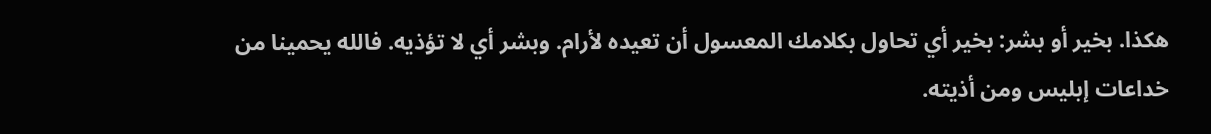هكذا. بخير أو بشر: بخير أي تحاول بكلامك المعسول أن تعيده لأرام. وبشر أي لا تؤذيه. فالله يحمينا من خداعات إبليس ومن أذيته.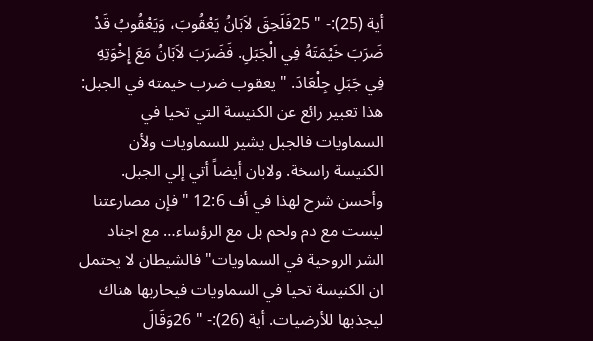أية (25):- " 25فَلَحِقَ لاَبَانُ يَعْقُوبَ، وَيَعْقُوبُ قَدْ ضَرَبَ خَيْمَتَهُ فِي الْجَبَلِ. فَضَرَبَ لاَبَانُ مَعَ إِخْوَتِهِ فِي جَبَلِ جِلْعَادَ. " يعقوب ضرب خيمته في الجبل: هذا تعبير رائع عن الكنيسة التي تحيا في السماويات فالجبل يشير للسماويات ولأن الكنيسة راسخة. ولابان أيضاً أتي إلي الجبل. وأحسن شرح لهذا في أف 12:6 "فإن مصارعتنا ليست مع دم ولحم بل مع الرؤساء… مع اجناد الشر الروحية في السماويات" فالشيطان لا يحتمل ان الكنيسة تحيا في السماويات فيحاربها هناك ليجذبها للأرضيات. أية (26):- " 26وَقَالَ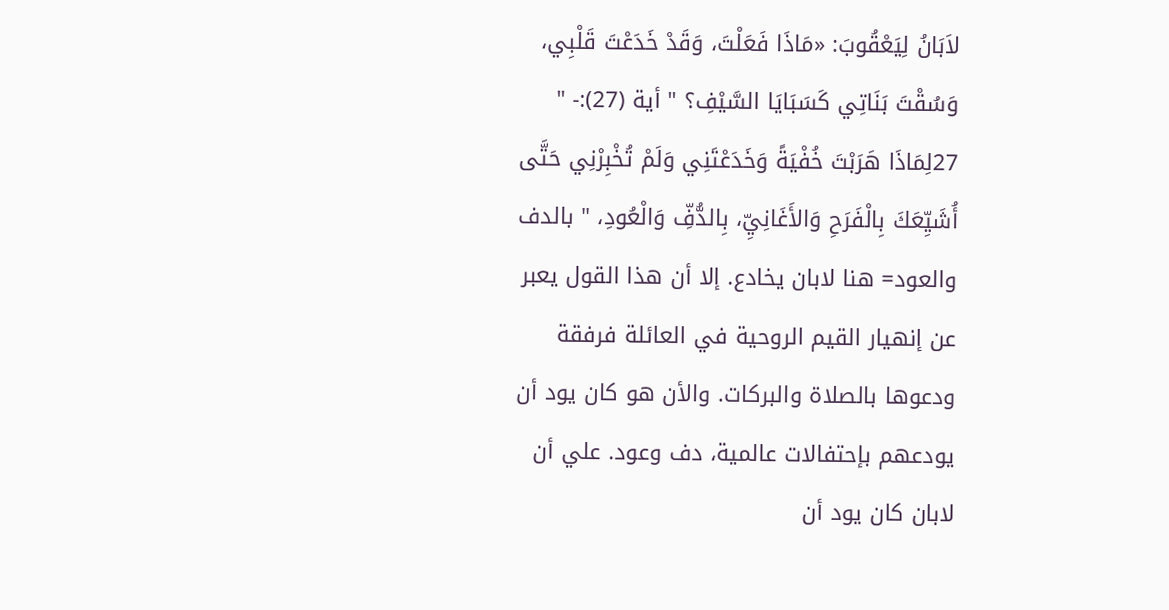لاَبَانُ لِيَعْقُوبَ: «مَاذَا فَعَلْتَ، وَقَدْ خَدَعْتَ قَلْبِي، وَسُقْتَ بَنَاتِي كَسَبَايَا السَّيْفِ؟ " أية (27):- " 27لِمَاذَا هَرَبْتَ خُفْيَةً وَخَدَعْتَنِي وَلَمْ تُخْبِرْنِي حَتَّى أُشَيِّعَكَ بِالْفَرَحِ وَالأَغَانِيِّ، بِالدُّفِّ وَالْعُودِ، " بالدف والعود= هنا لابان يخادع. إلا أن هذا القول يعبر عن إنهيار القيم الروحية في العائلة فرفقة ودعوها بالصلاة والبركات. والأن هو كان يود أن يودعهم بإحتفالات عالمية، دف وعود. علي أن لابان كان يود أن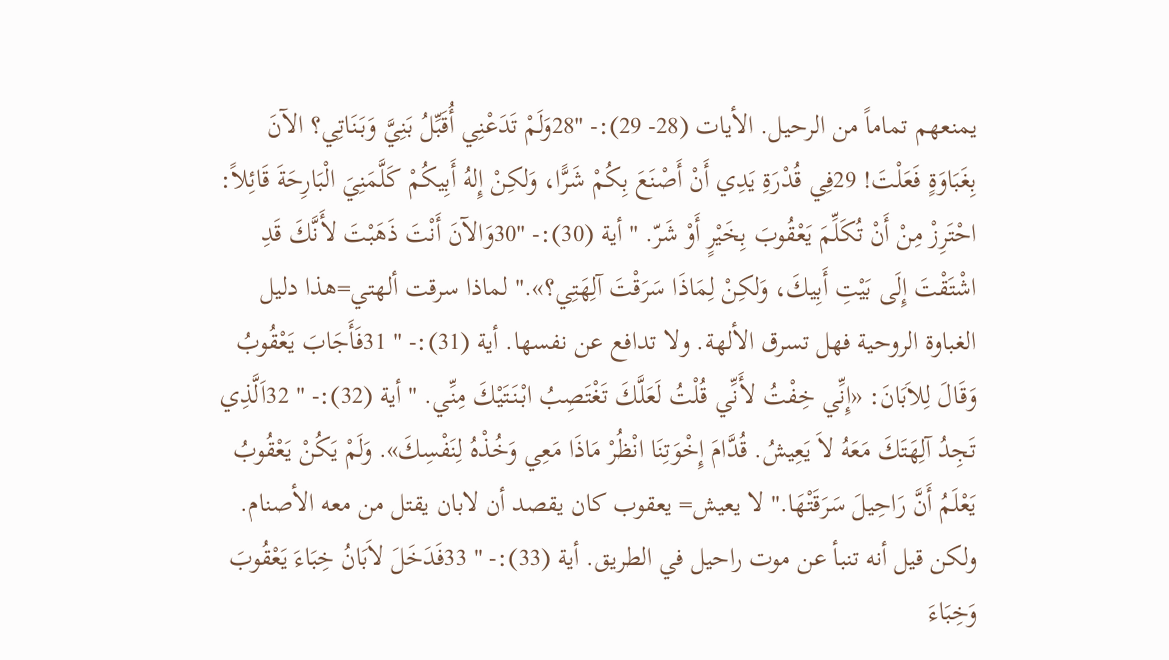يمنعهم تماماً من الرحيل. الأيات (28- 29):- "28وَلَمْ تَدَعْنِي أُقَبِّلُ بَنِيَّ وَبَنَاتِي؟ الآنَ بِغَبَاوَةٍ فَعَلْتَ! 29فِي قُدْرَةِ يَدِي أَنْ أَصْنَعَ بِكُمْ شَرًّا، وَلكِنْ إِلهُ أَبِيكُمْ كَلَّمَنِيَ الْبَارِحَةَ قَائِلاً: احْتَرِزْ مِنْ أَنْ تُكَلِّمَ يَعْقُوبَ بِخَيْرٍ أَوْ شَرّ. " أية (30):- "30وَالآنَ أَنْتَ ذَهَبْتَ لأَنَّكَ قَدِ اشْتَقْتَ إِلَى بَيْتِ أَبِيكَ، وَلكِنْ لِمَاذَا سَرَقْتَ آلِهَتِي؟»." لماذا سرقت ألهتي=هذا دليل الغباوة الروحية فهل تسرق الألهة. ولا تدافع عن نفسها. أية (31):- " 31فَأَجَابَ يَعْقُوبُ وَقَالَ لِلاَبَانَ: «إِنِّي خِفْتُ لأَنِّي قُلْتُ لَعَلَّكَ تَغْتَصِبُ ابْنَتَيْكَ مِنِّي. " أية (32):- " 32اَلَّذِي تَجِدُ آلِهَتَكَ مَعَهُ لاَ يَعِيشُ. قُدَّامَ إِخْوَتِنَا انْظُرْ مَاذَا مَعِي وَخُذْهُ لِنَفْسِكَ». وَلَمْ يَكُنْ يَعْقُوبُ يَعْلَمُ أَنَّ رَاحِيلَ سَرَقَتْهَا." لا يعيش= يعقوب كان يقصد أن لابان يقتل من معه الأصنام. ولكن قيل أنه تنبأ عن موت راحيل في الطريق. أية (33):- " 33فَدَخَلَ لاَبَانُ خِبَاءَ يَعْقُوبَ وَخِبَاءَ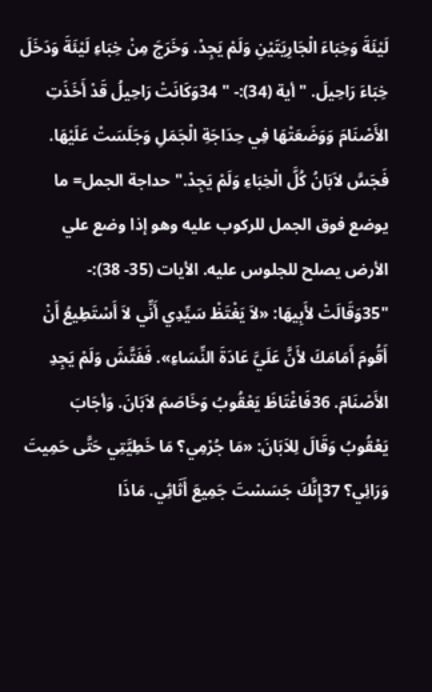لَيْئَةَ وَخِبَاءَ الْجَارِيَتَيْنِ وَلَمْ يَجِدْ. وَخَرَجَ مِنْ خِبَاءِ لَيْئَةَ وَدَخَلَ خِبَاءَ رَاحِيلَ. " أية (34):- " 34وَكَانَتْ رَاحِيلُ قَدْ أَخَذَتِ الأَصْنَامَ وَوَضَعَتْهَا فِي حِدَاجَةِ الْجَمَلِ وَجَلَسَتْ عَلَيْهَا. فَجَسَّ لاَبَانُ كُلَّ الْخِبَاءِ وَلَمْ يَجِدْ." حداجة الجمل= ما يوضع فوق الجمل للركوب عليه وهو إذا وضع علي الأرض يصلح للجلوس عليه. الأيات (35- 38):- "35وَقَالَتْ لأَبِيهَا: «لاَ يَغْتَظْ سَيِّدِي أَنِّي لاَ أَسْتَطِيعُ أَنْ أَقُومَ أَمَامَكَ لأَنَّ عَلَيَّ عَادَةَ النِّسَاءِ». فَفَتَّشَ وَلَمْ يَجِدِ الأَصْنَامَ. 36فَاغْتَاظَ يَعْقُوبُ وَخَاصَمَ لاَبَانَ. وَأجَابَ يَعْقُوبُ وَقَالَ لِلاَبَانَ: «مَا جُرْمِي؟ مَا خَطِيَّتِي حَتَّى حَمِيتَ وَرَائِي؟ 37إِنَّكَ جَسَسْتَ جَمِيعَ أَثَاثِي. مَاذَا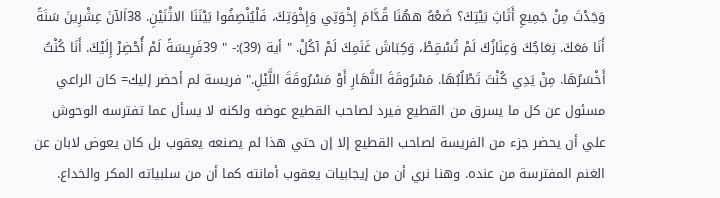وَجَدْتَ مِنْ جَمِيعِ أَثَاثِ بَيْتِكَ؟ ضَعْهُ ههُنَا قُدَّامَ إِخْوَتِي وَإِخْوَتِكَ، فَلْيُنْصِفُوا بَيْنَنَا الاثْنَيْنِ. 38اَلآنَ عِشْرِينَ سَنَةً أَنَا مَعَكَ. نِعَاجُكَ وَعِنَازُكَ لَمْ تُسْقِطْ، وَكِبَاشَ غَنَمِكَ لَمْ آكُلْ. " أية (39):- " 39فَرِيسَةً لَمْ أُحْضِرْ إِلَيْكَ. أَنَا كُنْتُ أَخْسَرُهَا. مِنْ يَدِي كُنْتَ تَطْلُبُهَا. مَسْرُوقَةَ النَّهَارِ أَوْ مَسْرُوقَةَ اللَّيْلِ." فريسة لم أحضر إليك= كان الراعي مسئول عن كل ما يسرق من القطيع فيرد لصاحب القطيع عوضه ولكنه لا يسأل عما تفترسه الوحوش علي أن يحضر جزء من الفريسة لصاحب القطيع إلا إن حتي هذا لم يصنعه يعقوب بل كان يعوض لابان عن الغنم المفترسة من عنده. وهنا نري أن من إيجابيات يعقوب أمانته كما أن من سلبياته المكر والخداع.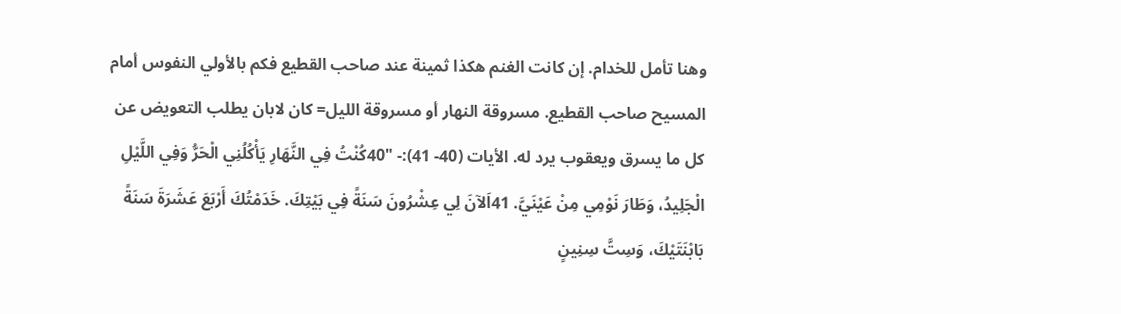وهنا تأمل للخدام. إن كانت الغنم هكذا ثمينة عند صاحب القطيع فكم بالأولي النفوس أمام المسيح صاحب القطيع. مسروقة النهار أو مسروقة الليل= كان لابان يطلب التعويض عن كل ما يسرق ويعقوب يرد له. الأيات (40- 41):- "40كُنْتُ فِي النَّهَارِ يَأْكُلُنِي الْحَرُّ وَفِي اللَّيْلِ الْجَلِيدُ، وَطَارَ نَوْمِي مِنْ عَيْنَيَّ. 41اَلآنَ لِي عِشْرُونَ سَنَةً فِي بَيْتِكَ. خَدَمْتُكَ أَرْبَعَ عَشَرَةَ سَنَةً بَابْنَتَيْكَ، وَسِتَّ سِنِينٍ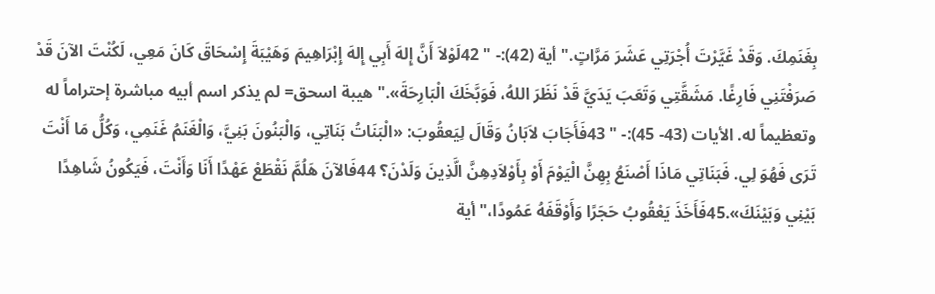بِغَنَمِكَ. وَقَدْ غَيَّرْتَ أُجْرَتِي عَشَرَ مَرَّاتٍ." أية (42):- " 42لَوْلاَ أَنَّ إِلهَ أَبِي إِلهَ إِبْرَاهِيمَ وَهَيْبَةَ إِسْحَاقَ كَانَ مَعِي، لَكُنْتَ الآنَ قَدْ صَرَفْتَنِي فَارِغًا. مَشَقَّتِي وَتَعَبَ يَدَيَّ قَدْ نَظَرَ اللهُ، فَوَبَّخَكَ الْبَارِحَةَ»." هيبة اسحق= لم يذكر اسم أبيه مباشرة إحتراماً له وتعظيماً له. الأيات (43- 45):- " 43فَأَجَابَ لاَبَانُ وَقَالَ لِيَعقُوبَ: «الْبَنَاتُ بَنَاتِي، وَالْبَنُونَ بَنِيَّ، وَالْغَنَمُ غَنَمِي، وَكُلُّ مَا أَنْتَ تَرَى فَهُوَ لِي. فَبَنَاتِي مَاذَا أَصْنَعُ بِهِنَّ الْيَوْمَ أَوْ بِأَوْلاَدِهِنَّ الَّذِينَ وَلَدْنَ؟ 44فَالآنَ هَلُمَّ نَقْطَعْ عَهْدًا أَنَا وَأَنْتَ، فَيَكُونُ شَاهِدًا بَيْنِي وَبَيْنَكَ».45فَأَخَذَ يَعْقُوبُ حَجَرًا وَأَوْقَفَهُ عَمُودًا،" أية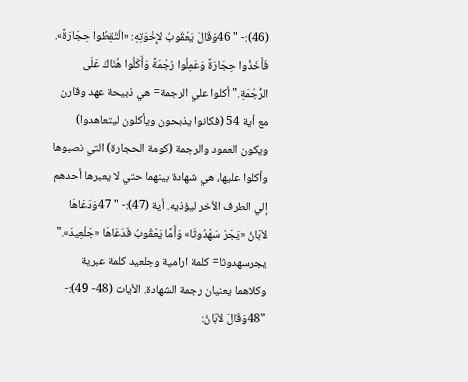(46):- " 46وَقَالَ يَعْقُوبُ لإِخْوَتِهِ: «الْتَقِطُوا حِجَارَةً». فَأَخَذُوا حِجَارَةً وَعَمِلُوا رُجْمَةً وَأَكَلُوا هُنَاكَ عَلَى الرُّجْمَةِ." أكلوا علي الرجمة= هي ذبيحة عهد وقارن مع أية 54 (فكانوا يذبحون ويأكلون ليتعاهدوا) ويكون العمود والرجمة (كومة الحجارة) التي نصبوها وأكلوا عليها، هي شهادة بينهما حتي لا يعبرها أحدهم إلي الطرف الأخر ليؤذيه. أية (47):- " 47وَدَعَاهَا لاَبَانُ «يَجَرْ سَهْدُوثَا» وَأَمَّا يَعْقُوبُ فَدَعَاهَا «جَلْعِيدَ»." يجرسهدوثا= كلمة ارامية وجلعيد كلمة عبرية وكلاهما يعنيان رجمة الشهادة. الأيات (48- 49):- "48وَقَالَ لاَبَانُ: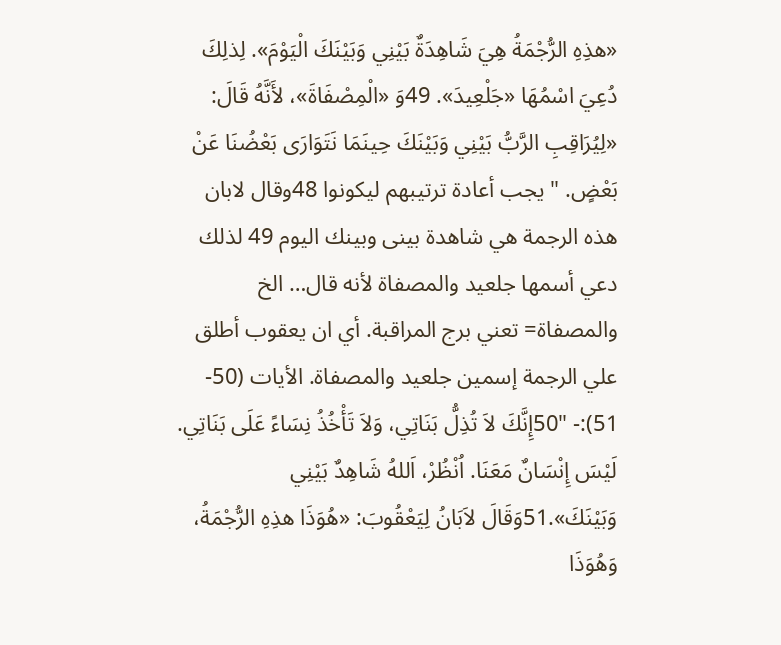«هذِهِ الرُّجْمَةُ هِيَ شَاهِدَةٌ بَيْنِي وَبَيْنَكَ الْيَوْمَ». لِذلِكَ دُعِيَ اسْمُهَا «جَلْعِيدَ». 49وَ «الْمِصْفَاةَ»، لأَنَّهُ قَالَ: «لِيُرَاقِبِ الرَّبُّ بَيْنِي وَبَيْنَكَ حِينَمَا نَتَوَارَى بَعْضُنَا عَنْ بَعْضٍ. " يجب أعادة ترتيبهم ليكونوا 48وقال لابان هذه الرجمة هي شاهدة بينى وبينك اليوم 49 لذلك دعي أسمها جلعيد والمصفاة لأنه قال… الخ والمصفاة= تعني برج المراقبة. أي ان يعقوب أطلق علي الرجمة إسمين جلعيد والمصفاة. الأيات (50- 51):- "50إِنَّكَ لاَ تُذِلُّ بَنَاتِي، وَلاَ تَأْخُذُ نِسَاءً عَلَى بَنَاتِي. لَيْسَ إِنْسَانٌ مَعَنَا. اُنْظُرْ، اَللهُ شَاهِدٌ بَيْنِي وَبَيْنَكَ».51وَقَالَ لاَبَانُ لِيَعْقُوبَ: «هُوَذَا هذِهِ الرُّجْمَةُ، وَهُوَذَا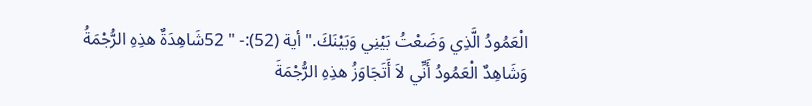الْعَمُودُ الَّذِي وَضَعْتُ بَيْنِي وَبَيْنَكَ." أية (52):- " 52شَاهِدَةٌ هذِهِ الرُّجْمَةُ وَشَاهِدٌ الْعَمُودُ أَنِّي لاَ أَتَجَاوَزُ هذِهِ الرُّجْمَةَ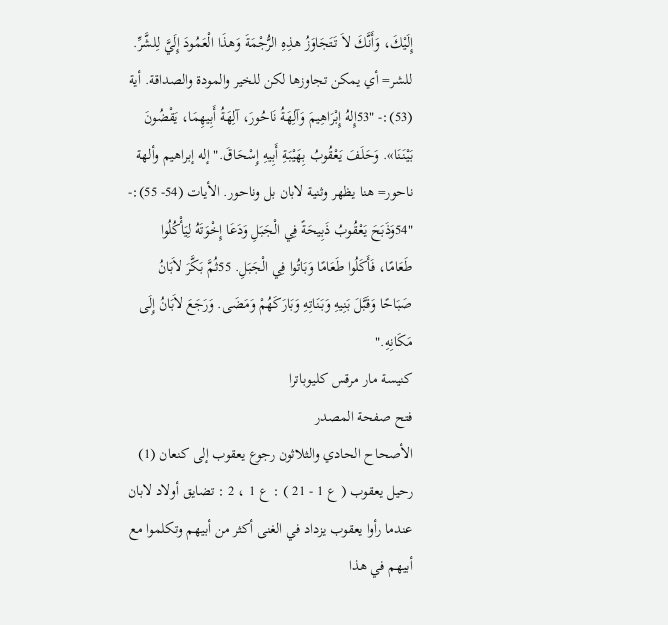إِلَيْكَ، وَأَنَّكَ لاَ تَتَجَاوَزُ هذِهِ الرُّجْمَةَ وَهذَا الْعَمُودَ إِلَيَّ لِلشَّرِّ. للشر= أي يمكن تجاوزها لكن للخير والمودة والصداقة. أية (53):- "53إِلهُ إِبْرَاهِيمَ وَآلِهَةُ نَاحُورَ، آلِهَةُ أَبِيهِمَا، يَقْضُونَ بَيْنَنَا». وَحَلَفَ يَعْقُوبُ بِهَيْبَةِ أَبِيهِ إِسْحَاقَ." إله إبراهيم وألهة ناحور= هنا يظهر وثنية لابان بل وناحور. الأيات (54- 55):- "54وَذَبَحَ يَعْقُوبُ ذَبِيحَةً فِي الْجَبَلِ وَدَعَا إِخْوَتَهُ لِيَأْكُلُوا طَعَامًا، فَأَكَلُوا طَعَامًا وَبَاتُوا فِي الْجَبَلِ. 55ثُمَّ بَكَّرَ لاَبَانُ صَبَاحًا وَقَبَّلَ بَنِيهِ وَبَنَاتِهِ وَبَارَكَهُمْ وَمَضَى. وَرَجَعَ لاَبَانُ إِلَى مَكَانِهِ."
كنيسة مار مرقس كليوباترا
فتح صفحة المصدر
الأصحاح الحادي والثلاثون رجوع يعقوب إلى كنعان (1) رحيل يعقوب ( ع 1 - 21 ) : ع 1 ، 2 : تضايق أولاد لابان عندما رأوا يعقوب يزداد في الغنى أكثر من أبيهم وتكلموا مع أبيهم في هذا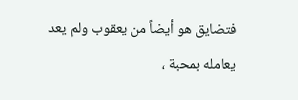فتضايق هو أيضاً من يعقوب ولم يعد يعامله بمحبة ،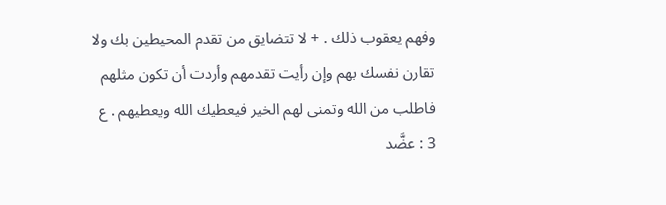وفهم يعقوب ذلك . + لا تتضايق من تقدم المحيطين بك ولا تقارن نفسك بهم وإن رأيت تقدمهم وأردت أن تكون مثلهم فاطلب من الله وتمنى لهم الخير فيعطيك الله ويعطيهم . ع 3 : عضَّد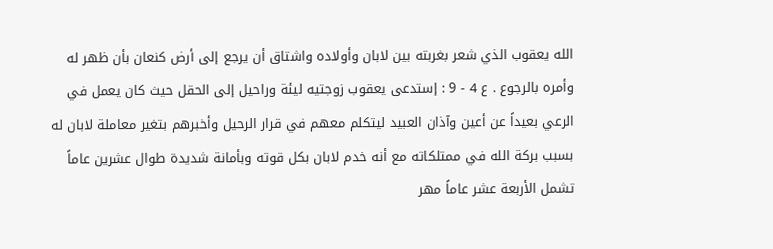الله يعقوب الذي شعر بغربته بين لابان وأولاده واشتاق أن يرجع إلى أرض كنعان بأن ظهر له وأمره بالرجوع . ع 4 - 9 : إستدعى يعقوب زوجتيه ليئة وراحيل إلى الحقل حيث كان يعمل في الرعي بعيداً عن أعين وآذان العبيد ليتكلم معهم في قرار الرحيل وأخبرهم بتغير معاملة لابان له بسبب بركة الله في ممتلكاته مع أنه خدم لابان بكل قوته وبأمانة شديدة طوال عشرين عاماً تشمل الأربعة عشر عاماً مهر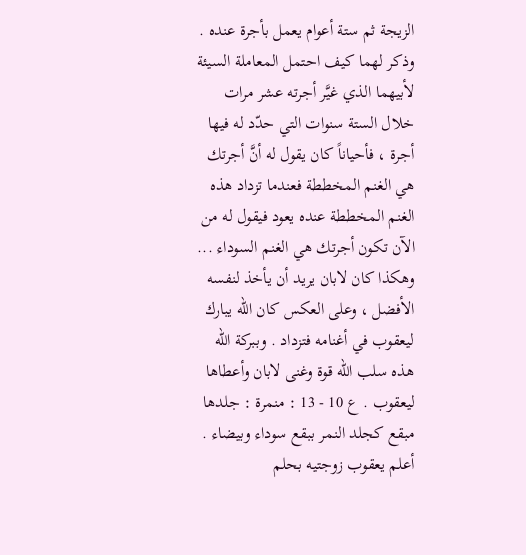الزيجة ثم ستة أعوام يعمل بأجرة عنده . وذكر لهما كيف احتمل المعاملة السيئة لأبيهما الذي غيَّر أجرته عشر مرات خلال الستة سنوات التي حدّد له فيها أجرة ، فأحياناً كان يقول له أنَّ أجرتك هي الغنم المخططة فعندما تزداد هذه الغنم المخططة عنده يعود فيقول له من الآن تكون أجرتك هي الغنم السوداء ... وهكذا كان لابان يريد أن يأخذ لنفسه الأفضل ، وعلى العكس كان الله يبارك ليعقوب في أغنامه فتزداد . وببركة الله هذه سلب الله قوة وغنى لابان وأعطاها ليعقوب . ع 10 - 13 : منمرة : جلدها مبقع كجلد النمر ببقع سوداء وبيضاء . أعلم يعقوب زوجتيه بحلم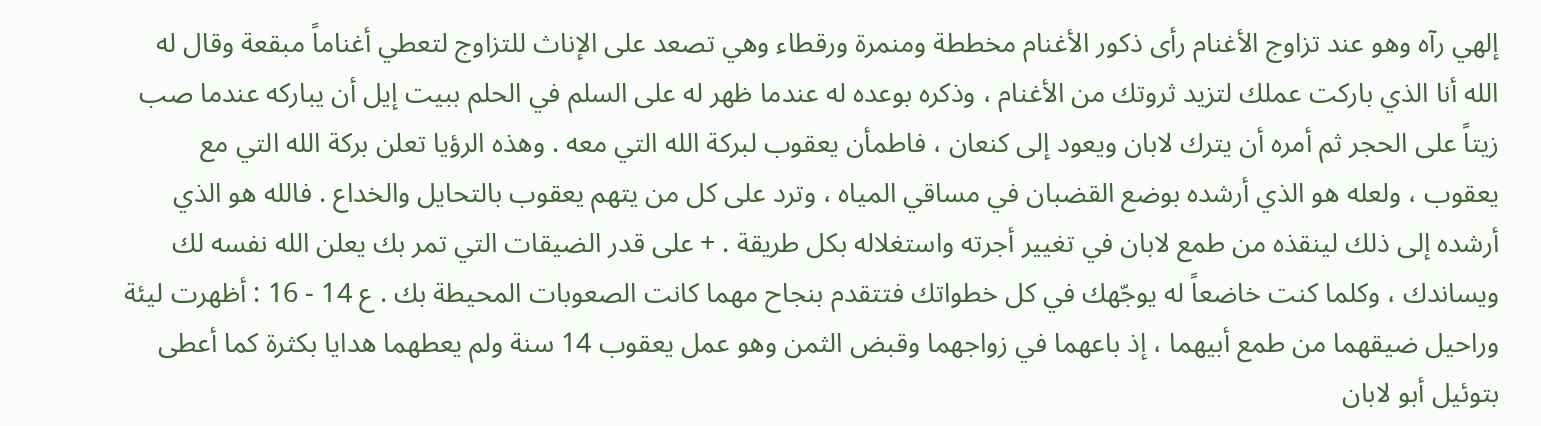إلهي رآه وهو عند تزاوج الأغنام رأى ذكور الأغنام مخططة ومنمرة ورقطاء وهي تصعد على الإناث للتزاوج لتعطي أغناماً مبقعة وقال له الله أنا الذي باركت عملك لتزيد ثروتك من الأغنام ، وذكره بوعده له عندما ظهر له على السلم في الحلم ببيت إيل أن يباركه عندما صب زيتاً على الحجر ثم أمره أن يترك لابان ويعود إلى كنعان ، فاطمأن يعقوب لبركة الله التي معه . وهذه الرؤيا تعلن بركة الله التي مع يعقوب ، ولعله هو الذي أرشده بوضع القضبان في مساقي المياه ، وترد على كل من يتهم يعقوب بالتحايل والخداع . فالله هو الذي أرشده إلى ذلك لينقذه من طمع لابان في تغيير أجرته واستغلاله بكل طريقة . + على قدر الضيقات التي تمر بك يعلن الله نفسه لك ويساندك ، وكلما كنت خاضعاً له يوجّهك في كل خطواتك فتتقدم بنجاح مهما كانت الصعوبات المحيطة بك . ع 14 - 16 : أظهرت ليئة وراحيل ضيقهما من طمع أبيهما ، إذ باعهما في زواجهما وقبض الثمن وهو عمل يعقوب 14 سنة ولم يعطهما هدايا بكثرة كما أعطى بتوئيل أبو لابان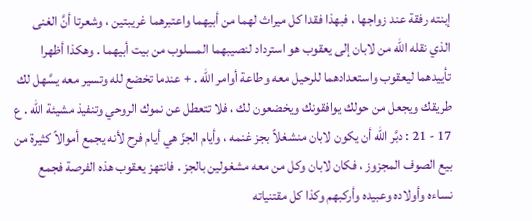إبنته رفقة عند زواجها ، فبهذا فقدا كل ميراث لهما من أبيهما واعتبرهما غريبتين ، وشعرتا أنَّ الغنى الذي نقله الله من لابان إلى يعقوب هو استرداد لنصيبهما المسلوب من بيت أبيهما . وهكذا أظهرا تأييدهما ليعقوب واستعدادهما للرحيل معه وطاعة أوامر الله . + عندما تخضع لله وتسير معه يسَّهل لك طريقك ويجعل من حولك يوافقونك ويخضعون لك ، فلا تتعطل عن نموك الروحي وتنفيذ مشيئة الله . ع 17 - 21 : دبَّر الله أن يكون لابان منشغلاً بجز غنمه ، وأيام الجزّ هي أيام فرح لأنه يجمع أموالاً كثيرة من بيع الصوف المجزوز ، فكان لابان وكل من معه مشغولين بالجز . فانتهز يعقوب هذه الفرصة فجمع نساءه وأولاده وعبيده وأركبهم وكذا كل مقتنياته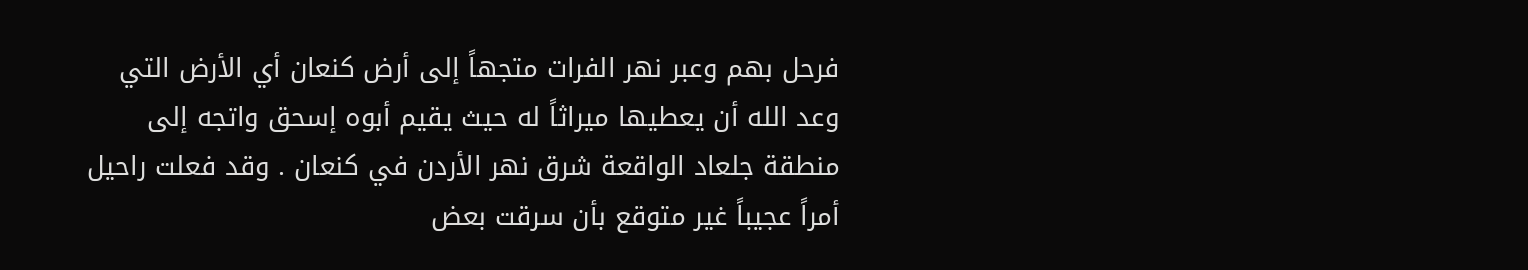فرحل بهم وعبر نهر الفرات متجهاً إلى أرض كنعان أي الأرض التي وعد الله أن يعطيها ميراثاً له حيث يقيم أبوه إسحق واتجه إلى منطقة جلعاد الواقعة شرق نهر الأردن في كنعان . وقد فعلت راحيل أمراً عجيباً غير متوقع بأن سرقت بعض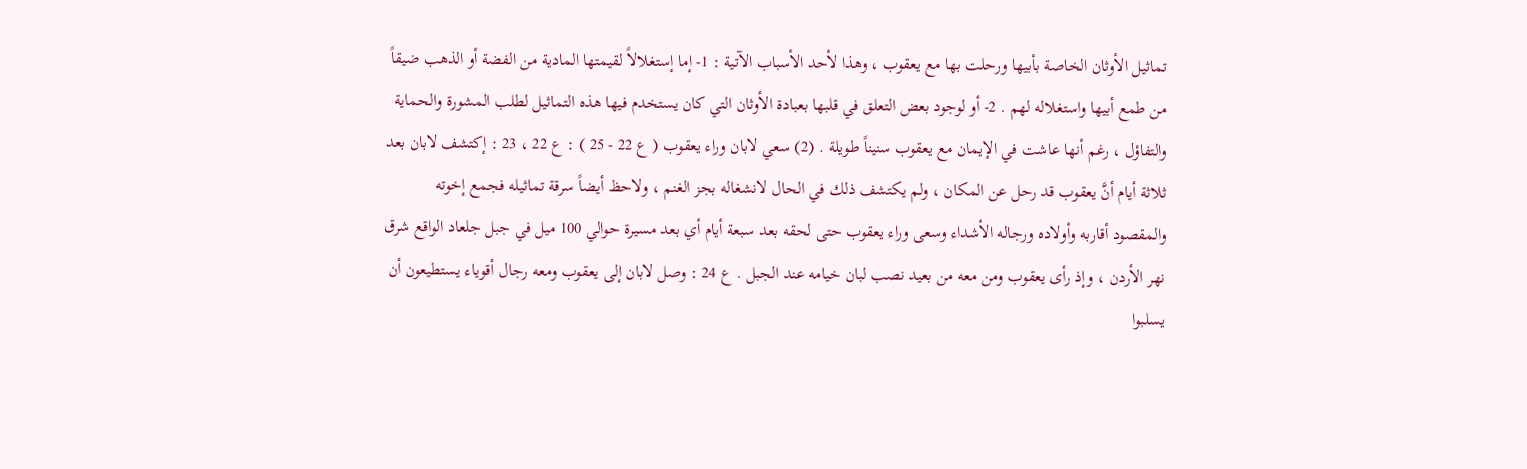تماثيل الأوثان الخاصة بأبيها ورحلت بها مع يعقوب ، وهذا لأحد الأسباب الآتية : 1- إما إستغلالاً لقيمتها المادية من الفضة أو الذهب ضيقاً من طمع أبيها واستغلاله لهم . 2- أو لوجود بعض التعلق في قلبها بعبادة الأوثان التي كان يستخدم فيها هذه التماثيل لطلب المشورة والحماية والتفاؤل ، رغم أنها عاشت في الإيمان مع يعقوب سنيناً طويلة . (2) سعي لابان وراء يعقوب ( ع 22 - 25 ) : ع 22 ، 23 : إكتشف لابان بعد ثلاثة أيام أنَّ يعقوب قد رحل عن المكان ، ولم يكتشف ذلك في الحال لانشغاله بجز الغنم ، ولاحظ أيضاً سرقة تماثيله فجمع إخوته والمقصود أقاربه وأولاده ورجاله الأشداء وسعى وراء يعقوب حتى لحقه بعد سبعة أيام أي بعد مسيرة حوالي 100 ميل في جبل جلعاد الواقع شرق نهر الأردن ، وإذ رأى يعقوب ومن معه من بعيد نصب لبان خيامه عند الجبل . ع 24 : وصل لابان إلى يعقوب ومعه رجال أقوياء يستطيعون أن يسلبوا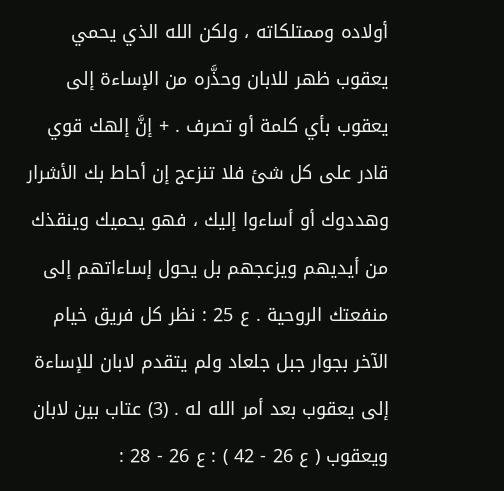أولاده وممتلكاته ، ولكن الله الذي يحمي يعقوب ظهر للابان وحذَّره من الإساءة إلى يعقوب بأي كلمة أو تصرف . + إنَّ إلهك قوي قادر على كل شئ فلا تنزعج إن أحاط بك الأشرار وهددوك أو أساءوا إليك ، فهو يحميك وينقذك من أيديهم ويزعجهم بل يحول إساءاتهم إلى منفعتك الروحية . ع 25 : نظر كل فريق خيام الآخر بجوار جبل جلعاد ولم يتقدم لابان للإساءة إلى يعقوب بعد أمر الله له . (3) عتاب بين لابان ويعقوب ( ع 26 - 42 ) : ع 26 - 28 :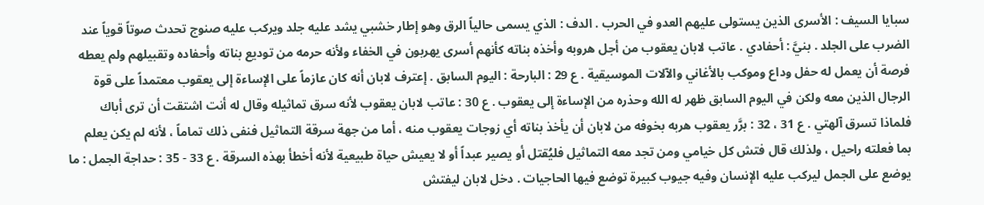سبايا السيف : الأسرى الذين يستولى عليهم العدو في الحرب . الدف : الذي يسمى حالياً الرق وهو إطار خشبي يشد عليه جلد ويركب عليه صنوج تحدث صوتاً قوياً عند الضرب على الجلد . بنيَّ : أحفادي . عاتب لابان يعقوب من أجل هروبه وأخذه بناته كأنهم أسرى يهربون في الخفاء ولأنه حرمه من توديع بناته وأحفاده وتقبيلهم ولم يعطه فرصة أن يعمل له حفل وداع وموكب بالأغاني والآلات الموسيقية . ع 29 : البارحة : اليوم السابق . إعترف لابان أنه كان عازماً على الإساءة إلى يعقوب معتمداً على قوة الرجال الذين معه ولكن في اليوم السابق ظهر له الله وحذره من الإساءة إلى يعقوب . ع 30 : عاتب لابان يعقوب لأنه سرق تماثيله وقال له أنت اشتقت أن ترى أباك فلماذا تسرق آلهتي . ع 31 ، 32 : برَّر يعقوب هربه بخوفه من لابان أن يأخذ بناته أي زوجات يعقوب منه ، أما من جهة سرقة التماثيل فنفى ذلك تماماً ، لأنه لم يكن يعلم بما فعلته راحيل ، ولذلك قال فتش كل خيامي ومن تجد معه التماثيل فليُقتل أو يصير عبداً أو لا يعيش حياة طبيعية لأنه أخطأ بهذه السرقة . ع 33 - 35 : حداجة الجمل : ما يوضع على الجمل ليركب عليه الإنسان وفيه جيوب كبيرة توضع فيها الحاجيات . دخل لابان ليفتش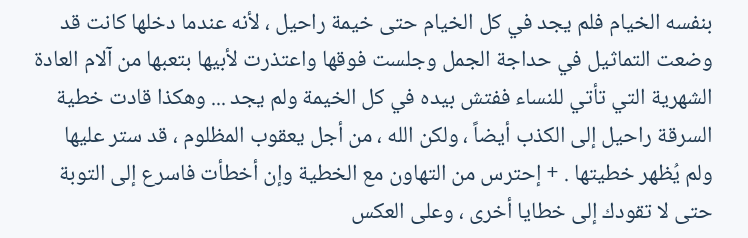بنفسه الخيام فلم يجد في كل الخيام حتى خيمة راحيل ، لأنه عندما دخلها كانت قد وضعت التماثيل في حداجة الجمل وجلست فوقها واعتذرت لأبيها بتعبها من آلام العادة الشهرية التي تأتي للنساء ففتش بيده في كل الخيمة ولم يجد ... وهكذا قادت خطية السرقة راحيل إلى الكذب أيضاً ، ولكن الله ، من أجل يعقوب المظلوم ، قد ستر عليها ولم يُظهر خطيتها . + إحترس من التهاون مع الخطية وإن أخطأت فاسرع إلى التوبة حتى لا تقودك إلى خطايا أخرى ، وعلى العكس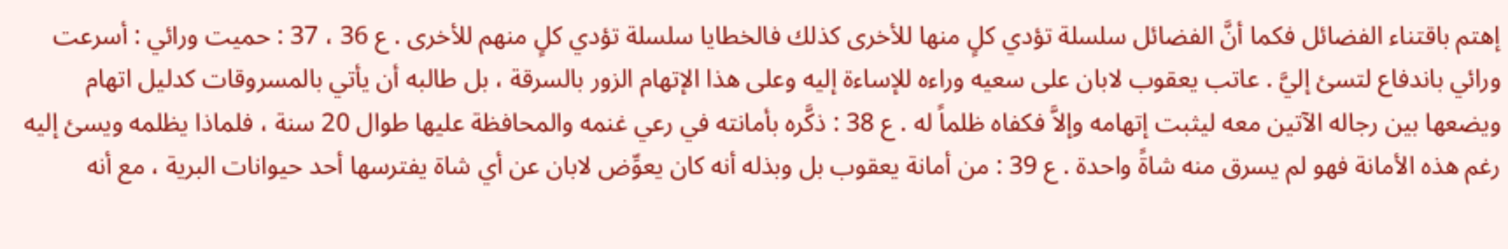إهتم باقتناء الفضائل فكما أنَّ الفضائل سلسلة تؤدي كلٍ منها للأخرى كذلك فالخطايا سلسلة تؤدي كلٍ منهم للأخرى . ع 36 ، 37 : حميت ورائي : أسرعت ورائي باندفاع لتسئ إليَّ . عاتب يعقوب لابان على سعيه وراءه للإساءة إليه وعلى هذا الإتهام الزور بالسرقة ، بل طالبه أن يأتي بالمسروقات كدليل اتهام ويضعها بين رجاله الآتين معه ليثبت إتهامه وإلاَّ فكفاه ظلماً له . ع 38 : ذكَّره بأمانته في رعي غنمه والمحافظة عليها طوال 20 سنة ، فلماذا يظلمه ويسئ إليه رغم هذه الأمانة فهو لم يسرق منه شاةً واحدة . ع 39 : من أمانة يعقوب بل وبذله أنه كان يعوِّض لابان عن أي شاة يفترسها أحد حيوانات البرية ، مع أنه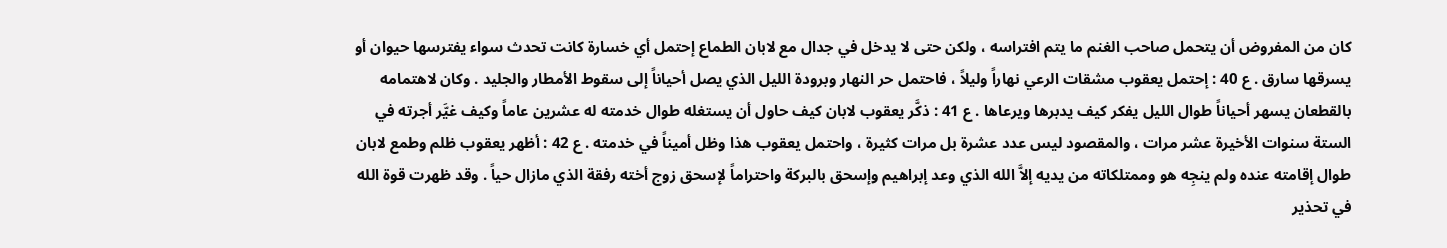كان من المفروض أن يتحمل صاحب الغنم ما يتم افتراسه ، ولكن حتى لا يدخل في جدال مع لابان الطماع إحتمل أي خسارة كانت تحدث سواء يفترسها حيوان أو يسرقها سارق . ع 40 : إحتمل يعقوب مشقات الرعي نهاراً وليلاً ، فاحتمل حر النهار وبرودة الليل الذي يصل أحياناً إلى سقوط الأمطار والجليد . وكان لاهتمامه بالقطعان يسهر أحياناً طوال الليل يفكر كيف يدبرها ويرعاها . ع 41 : ذكَّر يعقوب لابان كيف حاول أن يستغله طوال خدمته له عشرين عاماً وكيف غيَّر أجرته في الستة سنوات الأخيرة عشر مرات ، والمقصود ليس عدد عشرة بل مرات كثيرة ، واحتمل يعقوب هذا وظل أميناً في خدمته . ع 42 : أظهر يعقوب ظلم وطمع لابان طوال إقامته عنده ولم ينجِه هو وممتلكاته من يديه إلاَّ الله الذي وعد إبراهيم وإسحق بالبركة واحتراماً لإسحق زوج أخته رفقة الذي مازال حياً . وقد ظهرت قوة الله في تحذير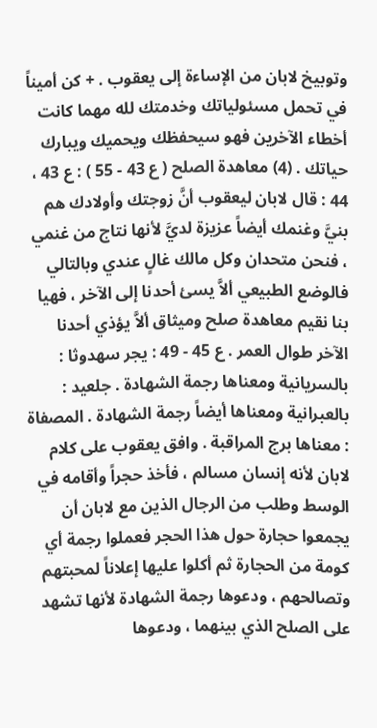وتوبيخ لابان من الإساءة إلى يعقوب . + كن أميناً في تحمل مسئولياتك وخدمتك لله مهما كانت أخطاء الآخرين فهو سيحفظك ويحميك ويبارك حياتك . (4) معاهدة الصلح ( ع 43 - 55 ) : ع 43 ، 44 : قال لابان ليعقوب أنَّ زوجتك وأولادك هم بنيَّ وغنمك أيضاً عزيزة لديَّ لأنها نتاج من غنمي ، فنحن متحدان وكل مالك غالٍ عندي وبالتالي فالوضع الطبيعي ألاَّ يسئ أحدنا إلى الآخر ، فهيا بنا نقيم معاهدة صلح وميثاق ألاَّ يؤذي أحدنا الآخر طوال العمر . ع 45 - 49 : يجر سهدوثا : بالسريانية ومعناها رجمة الشهادة . جلعيد : بالعبرانية ومعناها أيضاً رجمة الشهادة . المصفاة : معناها برج المراقبة . وافق يعقوب على كلام لابان لأنه إنسان مسالم ، فأخذ حجراً وأقامه في الوسط وطلب من الرجال الذين مع لابان أن يجمعوا حجارة حول هذا الحجر فعملوا رجمة أي كومة من الحجارة ثم أكلوا عليها إعلاناً لمحبتهم وتصالحهم ، ودعوها رجمة الشهادة لأنها تشهد على الصلح الذي بينهما ، ودعوها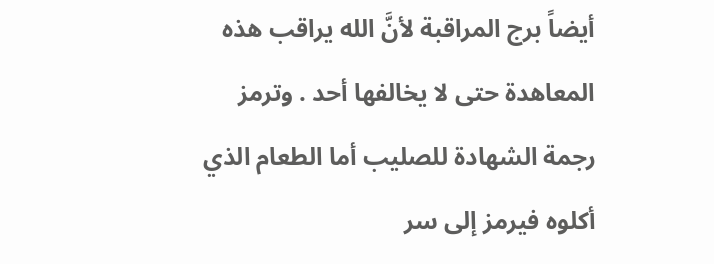أيضاً برج المراقبة لأنَّ الله يراقب هذه المعاهدة حتى لا يخالفها أحد . وترمز رجمة الشهادة للصليب أما الطعام الذي أكلوه فيرمز إلى سر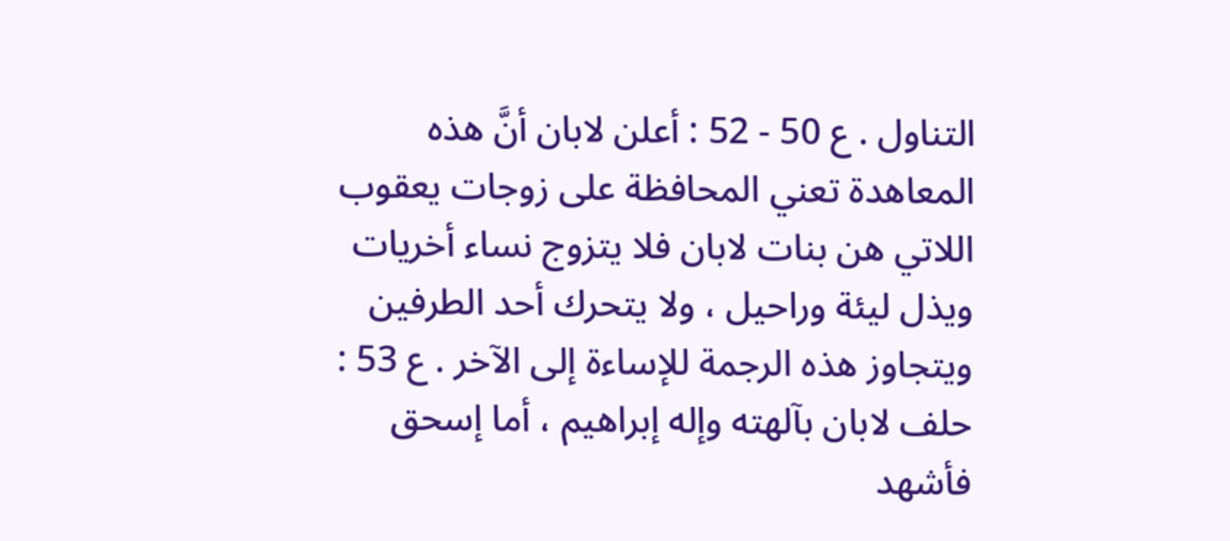التناول . ع 50 - 52 : أعلن لابان أنَّ هذه المعاهدة تعني المحافظة على زوجات يعقوب اللاتي هن بنات لابان فلا يتزوج نساء أخريات ويذل ليئة وراحيل ، ولا يتحرك أحد الطرفين ويتجاوز هذه الرجمة للإساءة إلى الآخر . ع 53 : حلف لابان بآلهته وإله إبراهيم ، أما إسحق فأشهد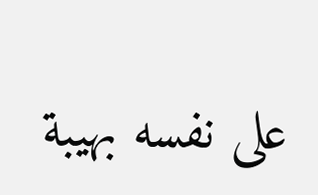على نفسه بهيبة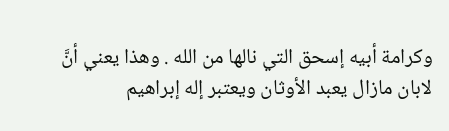وكرامة أبيه إسحق التي نالها من الله . وهذا يعني أنَّ لابان مازال يعبد الأوثان ويعتبر إله إبراهيم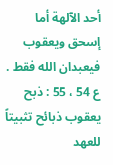أحد الآلهة أما إسحق ويعقوب فيعبدان الله فقط . ع 54 ، 55 : ذبح يعقوب ذبائح تثبيتاً للعهد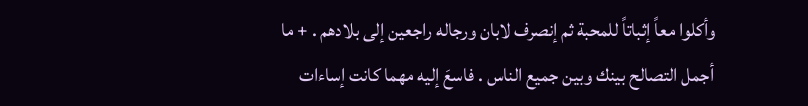وأكلوا معاً إثباتاً للمحبة ثم إنصرف لابان ورجاله راجعين إلى بلادهم . + ما أجمل التصالح بينك وبين جميع الناس . فاسعَ إليه مهما كانت إساءات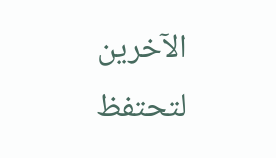الآخرين لتحتفظ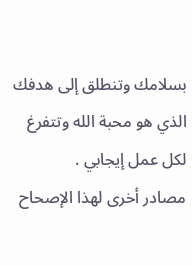بسلامك وتنطلق إلى هدفك الذي هو محبة الله وتتفرغ لكل عمل إيجابي .
مصادر أخرى لهذا الإصحاح